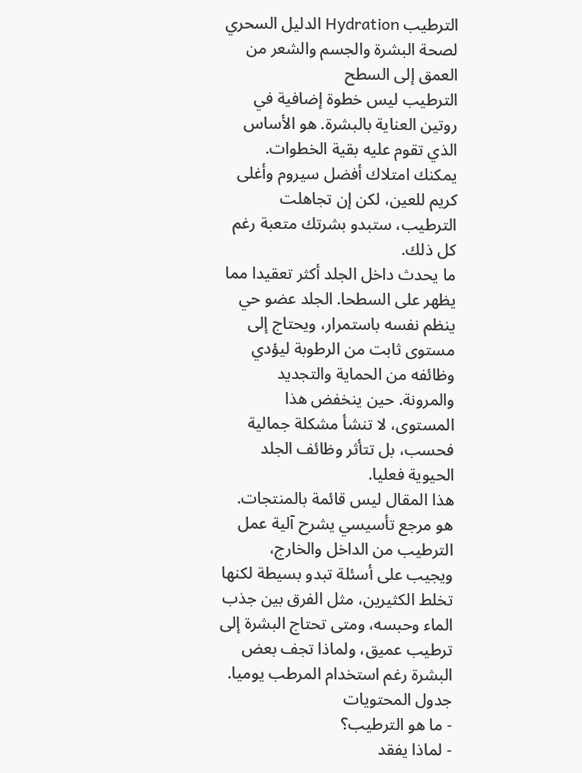الترطيب Hydration الدليل السحري لصحة البشرة والجسم والشعر من العمق إلى السطح
الترطيب ليس خطوة إضافية في روتين العناية بالبشرة. هو الأساس الذي تقوم عليه بقية الخطوات. يمكنك امتلاك أفضل سيروم وأغلى كريم للعين، لكن إن تجاهلت الترطيب، ستبدو بشرتك متعبة رغم كل ذلك.
ما يحدث داخل الجلد أكثر تعقيدا مما يظهر على السطحا. الجلد عضو حي ينظم نفسه باستمرار، ويحتاج إلى مستوى ثابت من الرطوبة ليؤدي وظائفه من الحماية والتجديد والمرونة. حين ينخفض هذا المستوى، لا تنشأ مشكلة جمالية فحسب، بل تتأثر وظائف الجلد الحيوية فعليا.
هذا المقال ليس قائمة بالمنتجات. هو مرجع تأسيسي يشرح آلية عمل الترطيب من الداخل والخارج، ويجيب على أسئلة تبدو بسيطة لكنها تخلط الكثيرين، مثل الفرق بين جذب الماء وحبسه، ومتى تحتاج البشرة إلى ترطيب عميق، ولماذا تجف بعض البشرة رغم استخدام المرطب يوميا.
جدول المحتويات
- ما هو الترطيب؟
- لماذا يفقد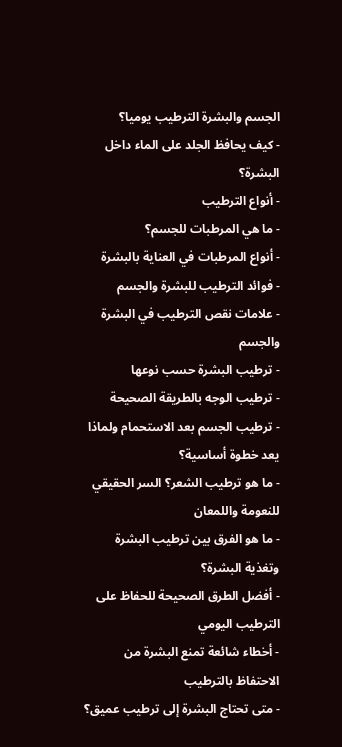الجسم والبشرة الترطيب يوميا؟
- كيف يحافظ الجلد على الماء داخل البشرة؟
- أنواع الترطيب
- ما هي المرطبات للجسم؟
- أنواع المرطبات في العناية بالبشرة
- فوائد الترطيب للبشرة والجسم
- علامات نقص الترطيب في البشرة والجسم
- ترطيب البشرة حسب نوعها
- ترطيب الوجه بالطريقة الصحيحة
- ترطيب الجسم بعد الاستحمام ولماذا يعد خطوة أساسية؟
- ما هو ترطيب الشعر؟ السر الحقيقي للنعومة واللمعان
- ما هو الفرق بين ترطيب البشرة وتغذية البشرة؟
- أفضل الطرق الصحيحة للحفاظ على الترطيب اليومي
- أخطاء شائعة تمنع البشرة من الاحتفاظ بالترطيب
- متى تحتاج البشرة إلى ترطيب عميق؟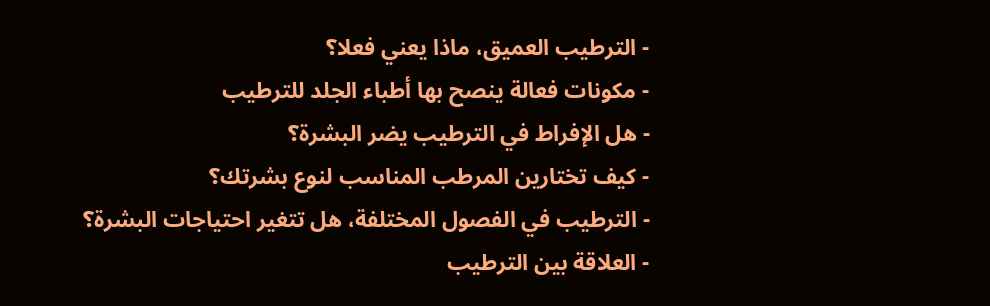- الترطيب العميق، ماذا يعني فعلا؟
- مكونات فعالة ينصح بها أطباء الجلد للترطيب
- هل الإفراط في الترطيب يضر البشرة؟
- كيف تختارين المرطب المناسب لنوع بشرتك؟
- الترطيب في الفصول المختلفة، هل تتغير احتياجات البشرة؟
- العلاقة بين الترطيب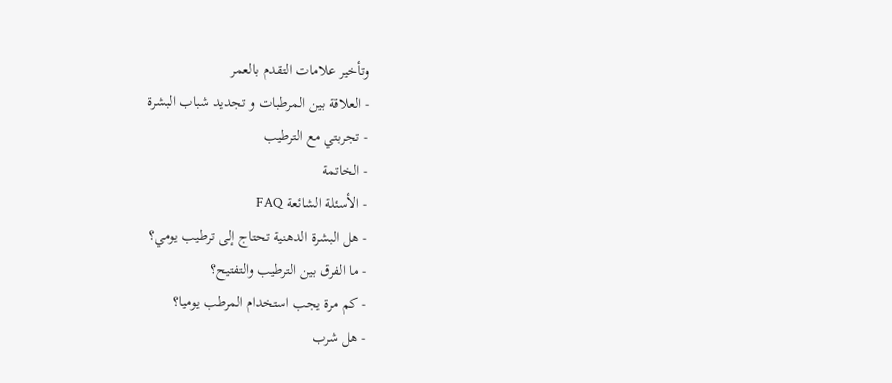وتأخير علامات التقدم بالعمر
- العلاقة بين المرطبات و تجديد شباب البشرة
- تجربتي مع الترطيب
- الخاتمة
- الأسئلة الشائعة FAQ
- هل البشرة الدهنية تحتاج إلى ترطيب يومي؟
- ما الفرق بين الترطيب والتفتيح؟
- كم مرة يجب استخدام المرطب يوميا؟
- هل شرب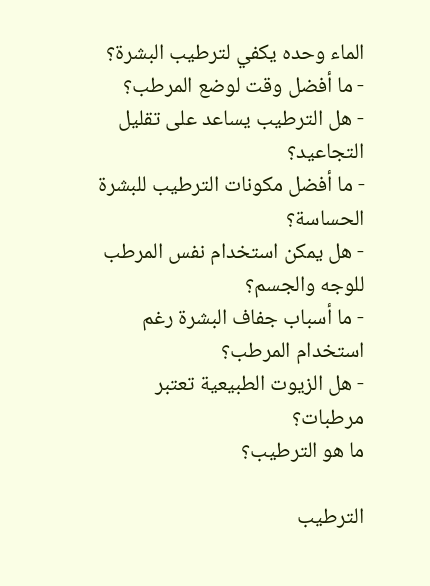الماء وحده يكفي لترطيب البشرة؟
- ما أفضل وقت لوضع المرطب؟
- هل الترطيب يساعد على تقليل التجاعيد؟
- ما أفضل مكونات الترطيب للبشرة الحساسة؟
- هل يمكن استخدام نفس المرطب للوجه والجسم؟
- ما أسباب جفاف البشرة رغم استخدام المرطب؟
- هل الزيوت الطبيعية تعتبر مرطبات؟
ما هو الترطيب؟

الترطيب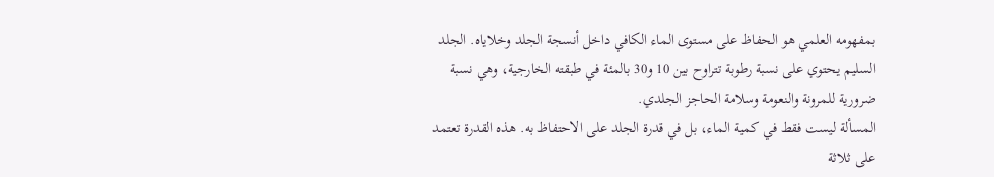بمفهومه العلمي هو الحفاظ على مستوى الماء الكافي داخل أنسجة الجلد وخلاياه. الجلد السليم يحتوي على نسبة رطوبة تتراوح بين 10 و30 بالمئة في طبقته الخارجية، وهي نسبة ضرورية للمرونة والنعومة وسلامة الحاجز الجلدي.
المسألة ليست فقط في كمية الماء، بل في قدرة الجلد على الاحتفاظ به. هذه القدرة تعتمد على ثلاثة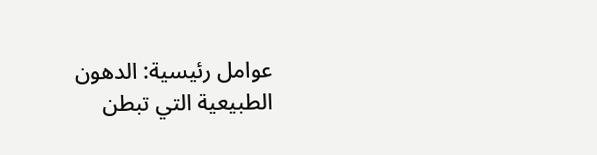عوامل رئيسية: الدهون الطبيعية التي تبطن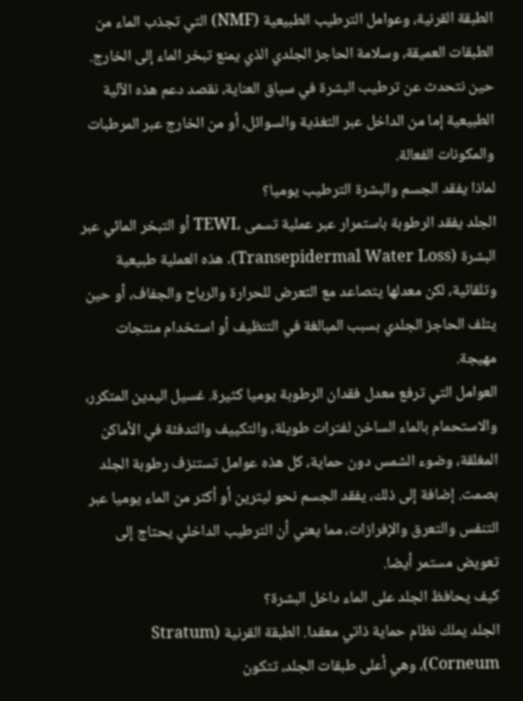الطبقة القرنية، وعوامل الترطيب الطبيعية (NMF) التي تجذب الماء من الطبقات العميقة، وسلامة الحاجز الجلدي الذي يمنع تبخر الماء إلى الخارج.
حين نتحدث عن ترطيب البشرة في سياق العناية، نقصد دعم هذه الآلية الطبيعية إما من الداخل عبر التغذية والسوائل، أو من الخارج عبر المرطبات والمكونات الفعالة.
لماذا يفقد الجسم والبشرة الترطيب يوميا؟
الجلد يفقد الرطوبة باستمرار عبر عملية تسمى TEWL أو التبخر المائي عبر البشرة (Transepidermal Water Loss). هذه العملية طبيعية وتلقائية، لكن معدلها يتصاعد مع التعرض للحرارة والرياح والجفاف، أو حين يتلف الحاجز الجلدي بسبب المبالغة في التنظيف أو استخدام منتجات مهيجة.
العوامل التي ترفع معدل فقدان الرطوبة يوميا كثيرة. غسيل اليدين المتكرر، والاستحمام بالماء الساخن لفترات طويلة، والتكييف والتدفئة في الأماكن المغلقة، وضوء الشمس دون حماية، كل هذه عوامل تستنزف رطوبة الجلد بصمت. إضافة إلى ذلك، يفقد الجسم نحو ليترين أو أكثر من الماء يوميا عبر التنفس والتعرق والإفرازات، مما يعني أن الترطيب الداخلي يحتاج إلى تعويض مستمر أيضا.
كيف يحافظ الجلد على الماء داخل البشرة؟
الجلد يملك نظام حماية ذاتي معقدا. الطبقة القرنية (Stratum Corneum)، وهي أعلى طبقات الجلد، تتكون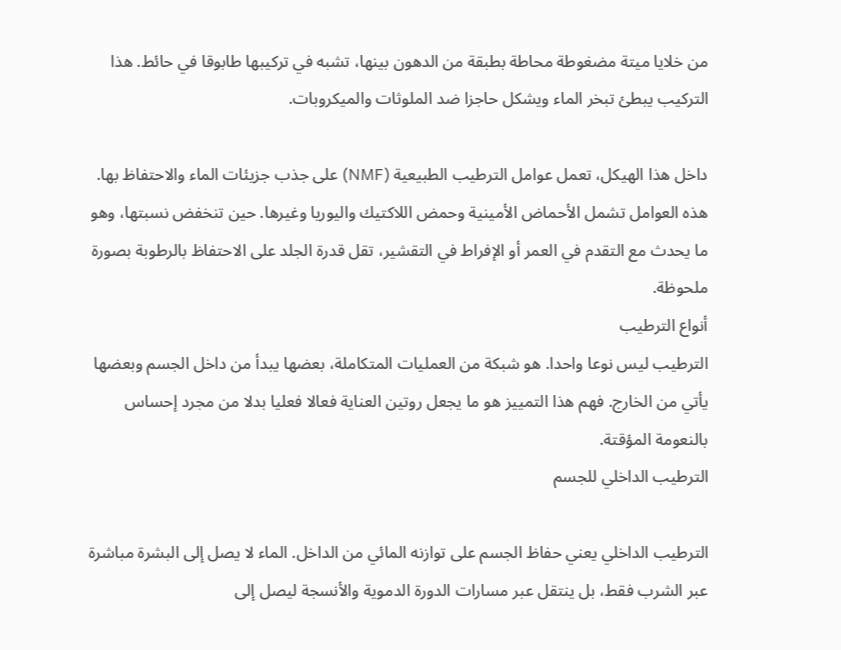من خلايا ميتة مضغوطة محاطة بطبقة من الدهون بينها، تشبه في تركيبها طابوقا في حائط. هذا التركيب يبطئ تبخر الماء ويشكل حاجزا ضد الملوثات والميكروبات.

داخل هذا الهيكل، تعمل عوامل الترطيب الطبيعية (NMF) على جذب جزيئات الماء والاحتفاظ بها. هذه العوامل تشمل الأحماض الأمينية وحمض اللاكتيك واليوريا وغيرها. حين تنخفض نسبتها، وهو ما يحدث مع التقدم في العمر أو الإفراط في التقشير، تقل قدرة الجلد على الاحتفاظ بالرطوبة بصورة ملحوظة.
أنواع الترطيب
الترطيب ليس نوعا واحدا. هو شبكة من العمليات المتكاملة، بعضها يبدأ من داخل الجسم وبعضها يأتي من الخارج. فهم هذا التمييز هو ما يجعل روتين العناية فعالا فعليا بدلا من مجرد إحساس بالنعومة المؤقتة.
الترطيب الداخلي للجسم

الترطيب الداخلي يعني حفاظ الجسم على توازنه المائي من الداخل. الماء لا يصل إلى البشرة مباشرة عبر الشرب فقط، بل ينتقل عبر مسارات الدورة الدموية والأنسجة ليصل إلى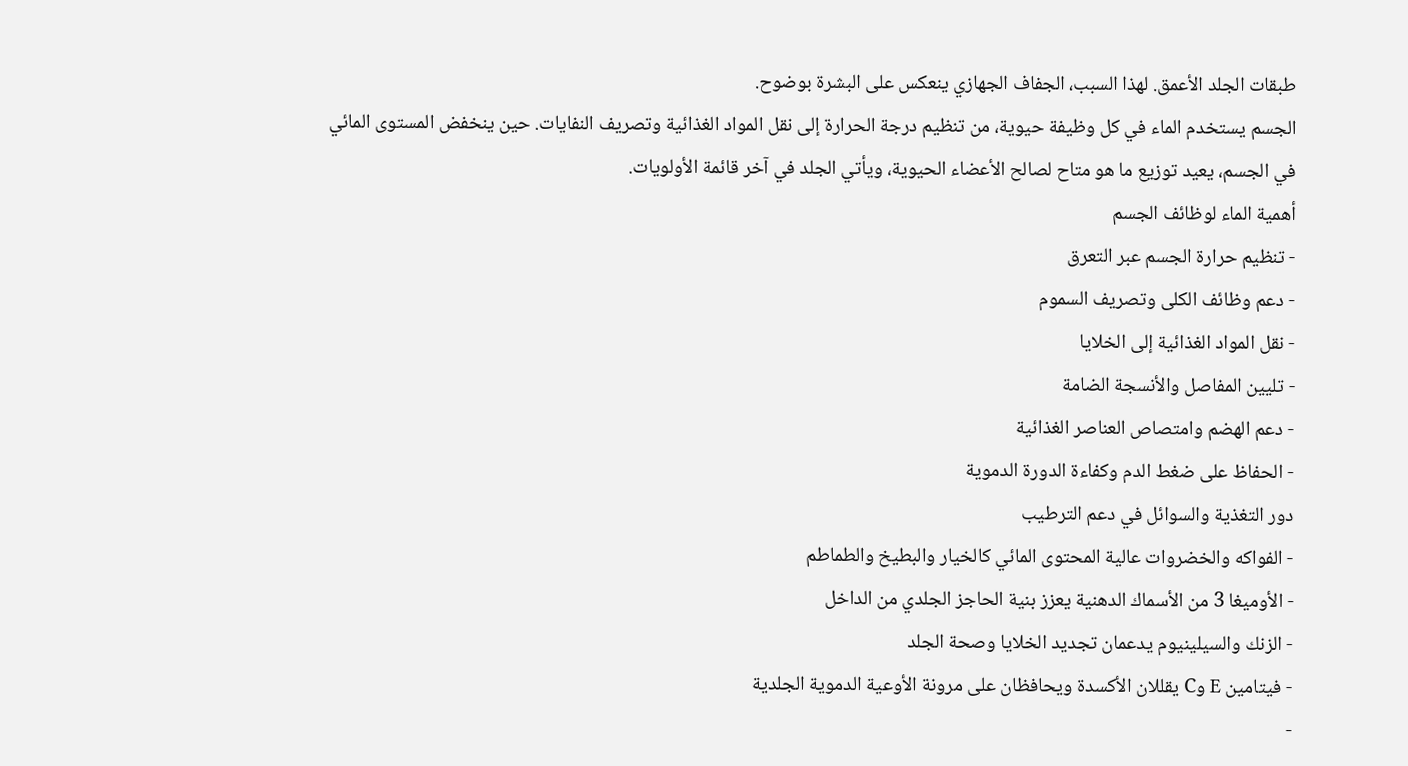طبقات الجلد الأعمق. لهذا السبب، الجفاف الجهازي ينعكس على البشرة بوضوح.
الجسم يستخدم الماء في كل وظيفة حيوية، من تنظيم درجة الحرارة إلى نقل المواد الغذائية وتصريف النفايات. حين ينخفض المستوى المائي في الجسم، يعيد توزيع ما هو متاح لصالح الأعضاء الحيوية، ويأتي الجلد في آخر قائمة الأولويات.
أهمية الماء لوظائف الجسم
- تنظيم حرارة الجسم عبر التعرق
- دعم وظائف الكلى وتصريف السموم
- نقل المواد الغذائية إلى الخلايا
- تليين المفاصل والأنسجة الضامة
- دعم الهضم وامتصاص العناصر الغذائية
- الحفاظ على ضغط الدم وكفاءة الدورة الدموية
دور التغذية والسوائل في دعم الترطيب
- الفواكه والخضروات عالية المحتوى المائي كالخيار والبطيخ والطماطم
- الأوميغا 3 من الأسماك الدهنية يعزز بنية الحاجز الجلدي من الداخل
- الزنك والسيلينيوم يدعمان تجديد الخلايا وصحة الجلد
- فيتامين E وC يقللان الأكسدة ويحافظان على مرونة الأوعية الدموية الجلدية
-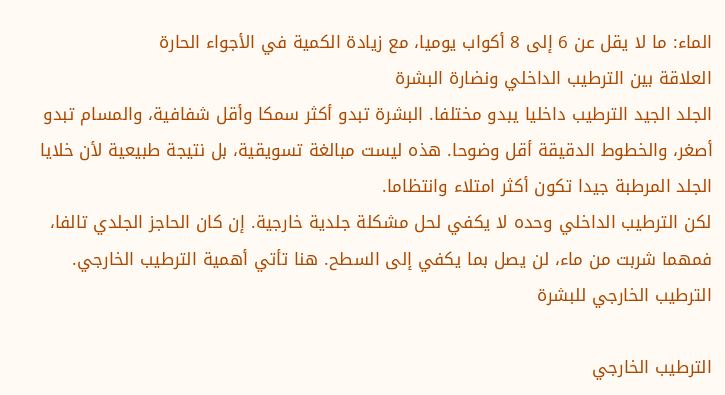الماء: ما لا يقل عن 6 إلى 8 أكواب يوميا، مع زيادة الكمية في الأجواء الحارة
العلاقة بين الترطيب الداخلي ونضارة البشرة
الجلد الجيد الترطيب داخليا يبدو مختلفا. البشرة تبدو أكثر سمكا وأقل شفافية، والمسام تبدو أصغر، والخطوط الدقيقة أقل وضوحا. هذه ليست مبالغة تسويقية، بل نتيجة طبيعية لأن خلايا الجلد المرطبة جيدا تكون أكثر امتلاء وانتظاما.
لكن الترطيب الداخلي وحده لا يكفي لحل مشكلة جلدية خارجية. إن كان الحاجز الجلدي تالفا، فمهما شربت من ماء، لن يصل بما يكفي إلى السطح. هنا تأتي أهمية الترطيب الخارجي.
الترطيب الخارجي للبشرة

الترطيب الخارجي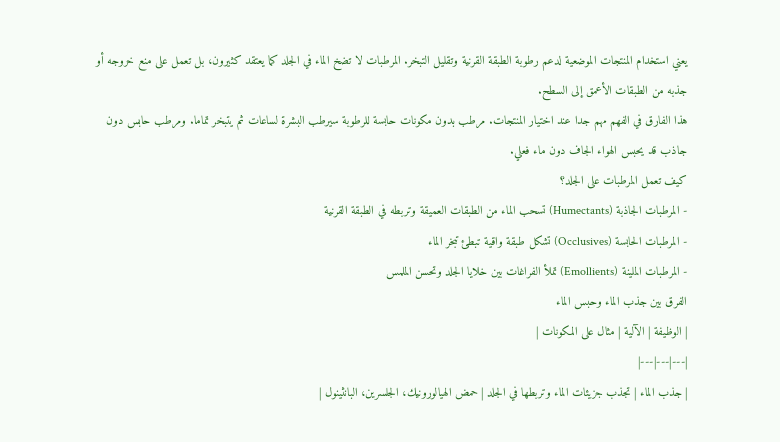يعني استخدام المنتجات الموضعية لدعم رطوبة الطبقة القرنية وتقليل التبخر. المرطبات لا تضخ الماء في الجلد كما يعتقد كثيرون، بل تعمل على منع خروجه أو جذبه من الطبقات الأعمق إلى السطح.
هذا الفارق في الفهم مهم جدا عند اختيار المنتجات. مرطب بدون مكونات حابسة للرطوبة سيرطب البشرة لساعات ثم يتبخر تماما. ومرطب حابس دون جاذب قد يحبس الهواء الجاف دون ماء فعلي.
كيف تعمل المرطبات على الجلد؟
- المرطبات الجاذبة (Humectants) تسحب الماء من الطبقات العميقة وتربطه في الطبقة القرنية
- المرطبات الحابسة (Occlusives) تشكل طبقة واقية تبطئ تبخر الماء
- المرطبات الملينة (Emollients) تملأ الفراغات بين خلايا الجلد وتحسن الملمس
الفرق بين جذب الماء وحبس الماء
| الوظيفة | الآلية | مثال على المكونات |
|---|---|---|
| جذب الماء | تجذب جزيئات الماء وتربطها في الجلد | حمض الهيالورونيك، الجلسرين، البانثينول |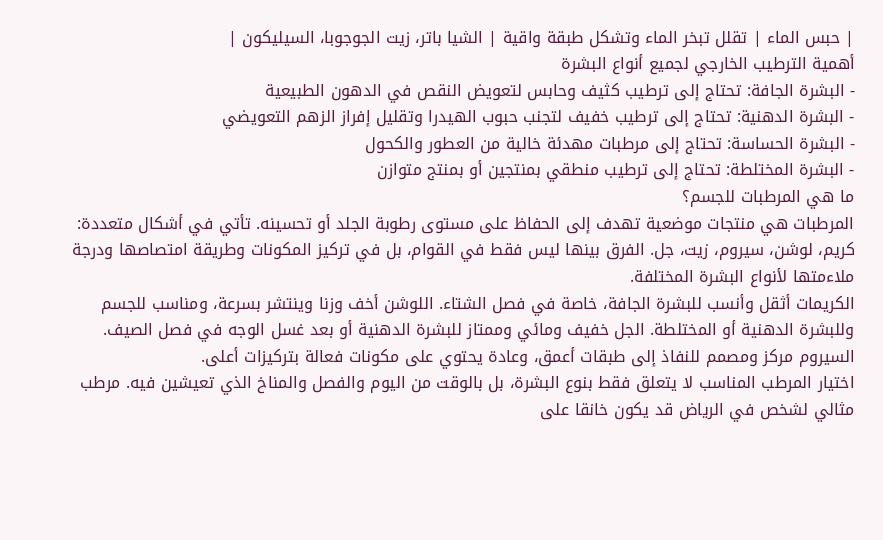| حبس الماء | تقلل تبخر الماء وتشكل طبقة واقية | الشيا باتر، زيت الجوجوبا، السيليكون |
أهمية الترطيب الخارجي لجميع أنواع البشرة
- البشرة الجافة: تحتاج إلى ترطيب كثيف وحابس لتعويض النقص في الدهون الطبيعية
- البشرة الدهنية: تحتاج إلى ترطيب خفيف لتجنب حبوب الهيدرا وتقليل إفراز الزهم التعويضي
- البشرة الحساسة: تحتاج إلى مرطبات مهدئة خالية من العطور والكحول
- البشرة المختلطة: تحتاج إلى ترطيب منطقي بمنتجين أو بمنتج متوازن
ما هي المرطبات للجسم؟
المرطبات هي منتجات موضعية تهدف إلى الحفاظ على مستوى رطوبة الجلد أو تحسينه. تأتي في أشكال متعددة: كريم، لوشن، سيروم، زيت، جل. الفرق بينها ليس فقط في القوام، بل في تركيز المكونات وطريقة امتصاصها ودرجة ملاءمتها لأنواع البشرة المختلفة.
الكريمات أثقل وأنسب للبشرة الجافة، خاصة في فصل الشتاء. اللوشن أخف وزنا وينتشر بسرعة، ومناسب للجسم وللبشرة الدهنية أو المختلطة. الجل خفيف ومائي وممتاز للبشرة الدهنية أو بعد غسل الوجه في فصل الصيف. السيروم مركز ومصمم للنفاذ إلى طبقات أعمق، وعادة يحتوي على مكونات فعالة بتركيزات أعلى.
اختيار المرطب المناسب لا يتعلق فقط بنوع البشرة، بل بالوقت من اليوم والفصل والمناخ الذي تعيشين فيه. مرطب مثالي لشخص في الرياض قد يكون خانقا على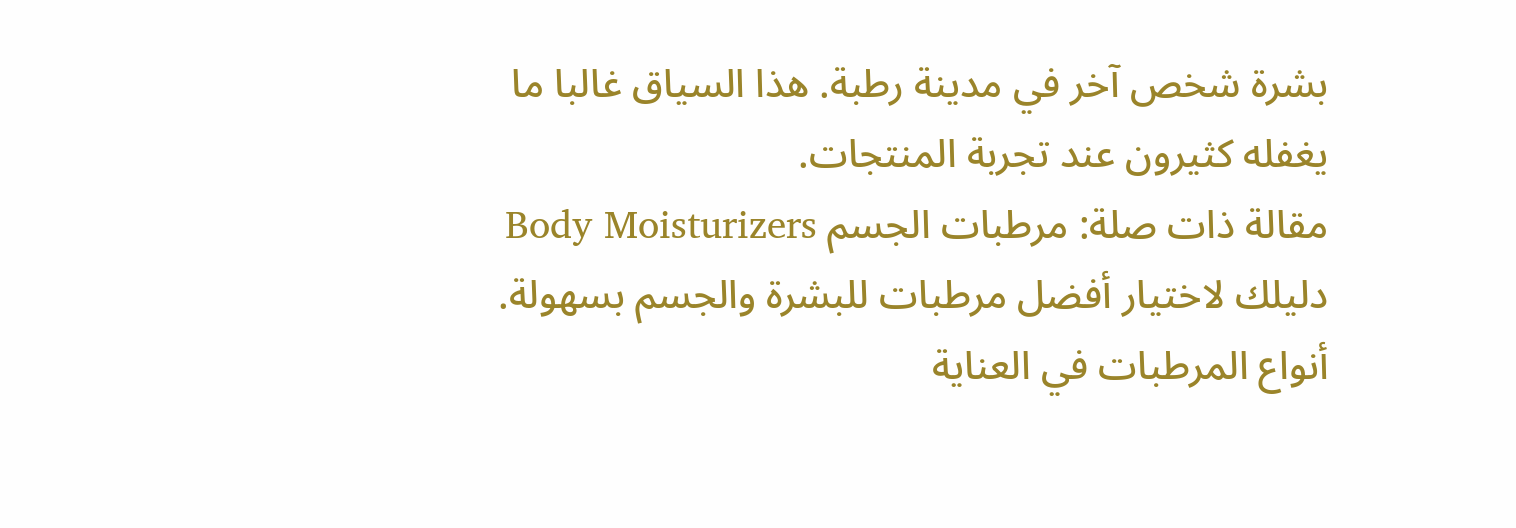بشرة شخص آخر في مدينة رطبة. هذا السياق غالبا ما يغفله كثيرون عند تجربة المنتجات.
مقالة ذات صلة: مرطبات الجسم Body Moisturizers دليلك لاختيار أفضل مرطبات للبشرة والجسم بسهولة.
أنواع المرطبات في العناية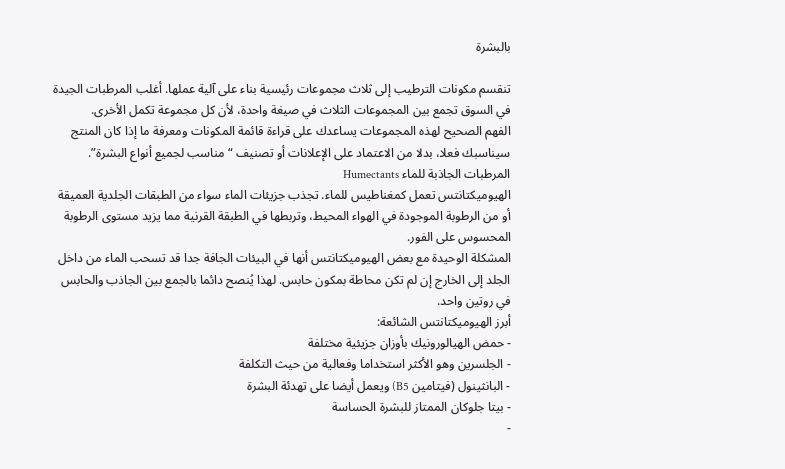بالبشرة

تنقسم مكونات الترطيب إلى ثلاث مجموعات رئيسية بناء على آلية عملها. أغلب المرطبات الجيدة في السوق تجمع بين المجموعات الثلاث في صيغة واحدة، لأن كل مجموعة تكمل الأخرى.
الفهم الصحيح لهذه المجموعات يساعدك على قراءة قائمة المكونات ومعرفة ما إذا كان المنتج سيناسبك فعلا، بدلا من الاعتماد على الإعلانات أو تصنيف “مناسب لجميع أنواع البشرة”.
المرطبات الجاذبة للماء Humectants
الهيوميكتانتس تعمل كمغناطيس للماء. تجذب جزيئات الماء سواء من الطبقات الجلدية العميقة أو من الرطوبة الموجودة في الهواء المحيط، وتربطها في الطبقة القرنية مما يزيد مستوى الرطوبة المحسوس على الفور.
المشكلة الوحيدة مع بعض الهيوميكتانتس أنها في البيئات الجافة جدا قد تسحب الماء من داخل الجلد إلى الخارج إن لم تكن محاطة بمكون حابس. لهذا يُنصح دائما بالجمع بين الجاذب والحابس في روتين واحد.
أبرز الهيوميكتانتس الشائعة:
- حمض الهيالورونيك بأوزان جزيئية مختلفة
- الجلسرين وهو الأكثر استخداما وفعالية من حيث التكلفة
- البانثينول (فيتامين B5) ويعمل أيضا على تهدئة البشرة
- بيتا جلوكان الممتاز للبشرة الحساسة
-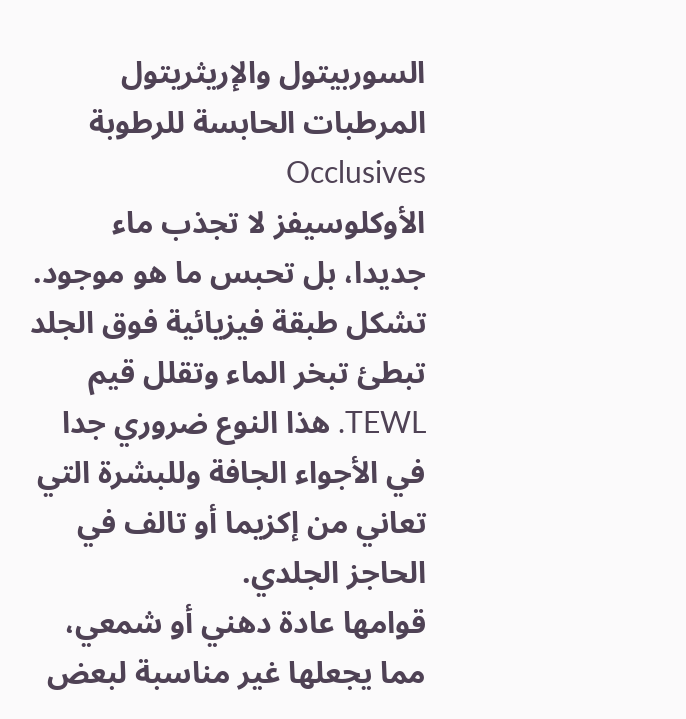السوربيتول والإريثريتول
المرطبات الحابسة للرطوبة Occlusives
الأوكلوسيفز لا تجذب ماء جديدا، بل تحبس ما هو موجود. تشكل طبقة فيزيائية فوق الجلد تبطئ تبخر الماء وتقلل قيم TEWL. هذا النوع ضروري جدا في الأجواء الجافة وللبشرة التي تعاني من إكزيما أو تالف في الحاجز الجلدي.
قوامها عادة دهني أو شمعي، مما يجعلها غير مناسبة لبعض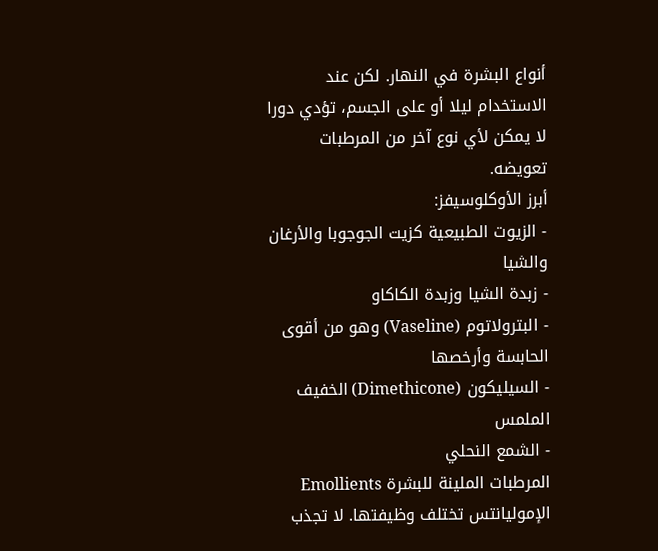أنواع البشرة في النهار. لكن عند الاستخدام ليلا أو على الجسم، تؤدي دورا لا يمكن لأي نوع آخر من المرطبات تعويضه.
أبرز الأوكلوسيفز:
- الزيوت الطبيعية كزيت الجوجوبا والأرغان والشيا
- زبدة الشيا وزبدة الكاكاو
- البترولاتوم (Vaseline) وهو من أقوى الحابسة وأرخصها
- السيليكون (Dimethicone) الخفيف الملمس
- الشمع النحلي
المرطبات الملينة للبشرة Emollients
الإموليانتس تختلف وظيفتها. لا تجذب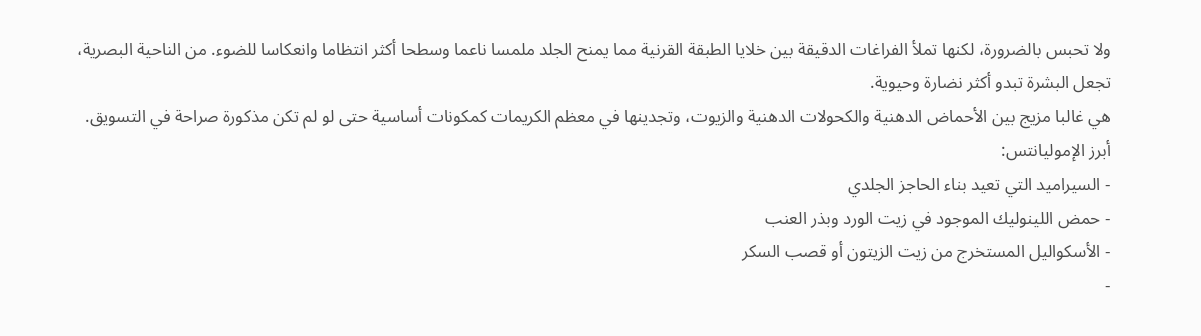ولا تحبس بالضرورة، لكنها تملأ الفراغات الدقيقة بين خلايا الطبقة القرنية مما يمنح الجلد ملمسا ناعما وسطحا أكثر انتظاما وانعكاسا للضوء. من الناحية البصرية، تجعل البشرة تبدو أكثر نضارة وحيوية.
هي غالبا مزيج بين الأحماض الدهنية والكحولات الدهنية والزيوت، وتجدينها في معظم الكريمات كمكونات أساسية حتى لو لم تكن مذكورة صراحة في التسويق.
أبرز الإموليانتس:
- السيراميد التي تعيد بناء الحاجز الجلدي
- حمض اللينوليك الموجود في زيت الورد وبذر العنب
- الأسكواليل المستخرج من زيت الزيتون أو قصب السكر
-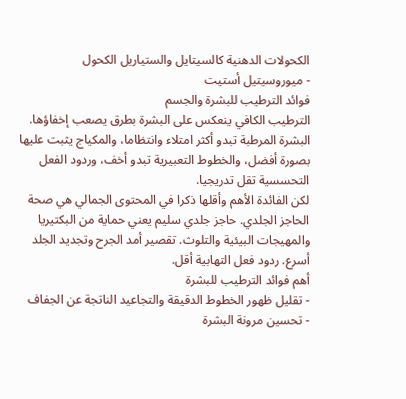الكحولات الدهنية كالسيتايل والستياريل الكحول
- ميوروسيتيل أستيت
فوائد الترطيب للبشرة والجسم
الترطيب الكافي ينعكس على البشرة بطرق يصعب إخفاؤها. البشرة المرطبة تبدو أكثر امتلاء وانتظاما، والمكياج يثبت عليها بصورة أفضل، والخطوط التعبيرية تبدو أخف، وردود الفعل التحسسية تقل تدريجيا.
لكن الفائدة الأهم وأقلها ذكرا في المحتوى الجمالي هي صحة الحاجز الجلدي. حاجز جلدي سليم يعني حماية من البكتيريا والمهيجات البيئية والتلوث. تقصير أمد الجرح وتجديد الجلد أسرع. ردود فعل التهابية أقل.
أهم فوائد الترطيب للبشرة
- تقليل ظهور الخطوط الدقيقة والتجاعيد الناتجة عن الجفاف
- تحسين مرونة البشرة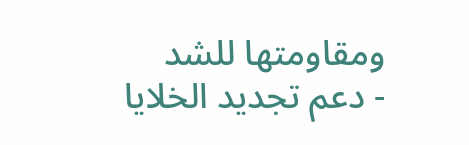ومقاومتها للشد
- دعم تجديد الخلايا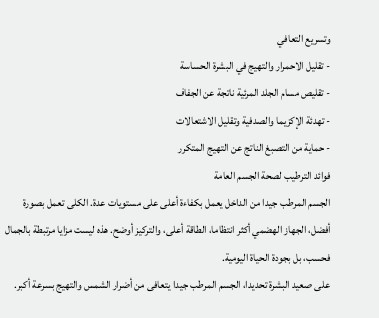وتسريع التعافي
- تقليل الاحمرار والتهيج في البشرة الحساسة
- تقليص مسام الجلد المرئية ناتجة عن الجفاف
- تهدئة الإكزيما والصدفية وتقليل الاشتعالات
- حماية من التصبغ الناتج عن التهيج المتكرر
فوائد الترطيب لصحة الجسم العامة
الجسم المرطب جيدا من الداخل يعمل بكفاءة أعلى على مستويات عدة. الكلى تعمل بصورة أفضل، الجهاز الهضمي أكثر انتظاما، الطاقة أعلى، والتركيز أوضح. هذه ليست مزايا مرتبطة بالجمال فحسب، بل بجودة الحياة اليومية.
على صعيد البشرة تحديدا، الجسم المرطب جيدا يتعافى من أضرار الشمس والتهيج بسرعة أكبر.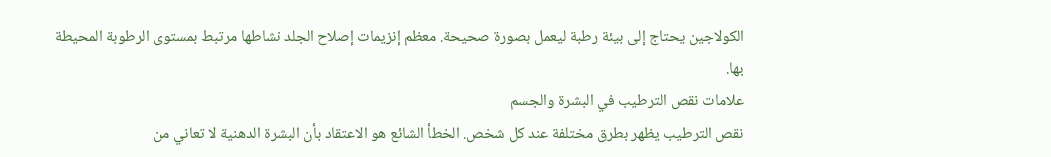الكولاجين يحتاج إلى بيئة رطبة ليعمل بصورة صحيحة. معظم إنزيمات إصلاح الجلد نشاطها مرتبط بمستوى الرطوبة المحيطة بها.
علامات نقص الترطيب في البشرة والجسم
نقص الترطيب يظهر بطرق مختلفة عند كل شخص. الخطأ الشائع هو الاعتقاد بأن البشرة الدهنية لا تعاني من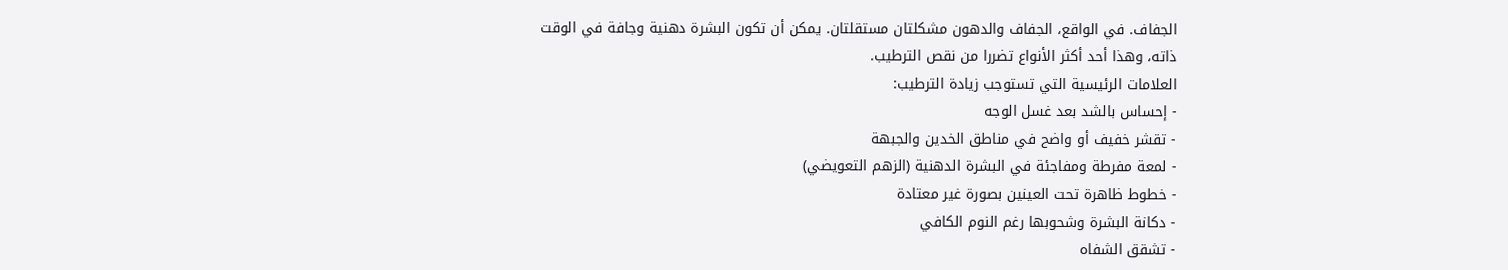الجفاف. في الواقع، الجفاف والدهون مشكلتان مستقلتان. يمكن أن تكون البشرة دهنية وجافة في الوقت ذاته، وهذا أحد أكثر الأنواع تضررا من نقص الترطيب.
العلامات الرئيسية التي تستوجب زيادة الترطيب:
- إحساس بالشد بعد غسل الوجه
- تقشر خفيف أو واضح في مناطق الخدين والجبهة
- لمعة مفرطة ومفاجئة في البشرة الدهنية (الزهم التعويضي)
- خطوط ظاهرة تحت العينين بصورة غير معتادة
- دكانة البشرة وشحوبها رغم النوم الكافي
- تشقق الشفاه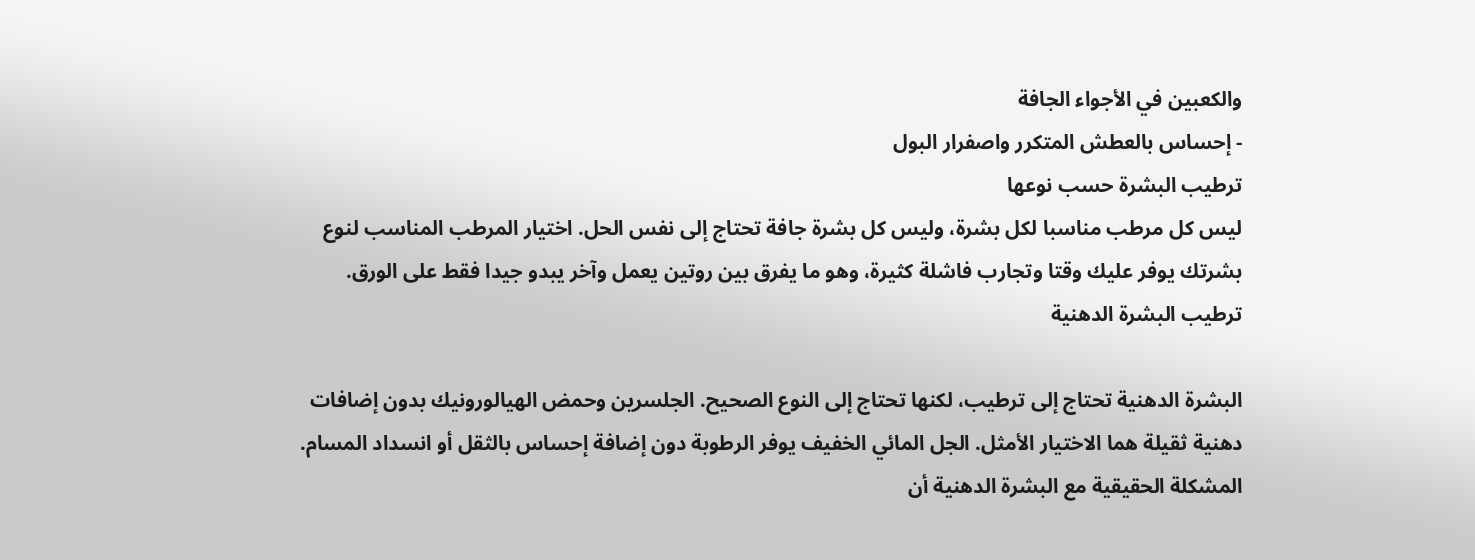والكعبين في الأجواء الجافة
- إحساس بالعطش المتكرر واصفرار البول
ترطيب البشرة حسب نوعها
ليس كل مرطب مناسبا لكل بشرة، وليس كل بشرة جافة تحتاج إلى نفس الحل. اختيار المرطب المناسب لنوع بشرتك يوفر عليك وقتا وتجارب فاشلة كثيرة، وهو ما يفرق بين روتين يعمل وآخر يبدو جيدا فقط على الورق.
ترطيب البشرة الدهنية

البشرة الدهنية تحتاج إلى ترطيب، لكنها تحتاج إلى النوع الصحيح. الجلسرين وحمض الهيالورونيك بدون إضافات دهنية ثقيلة هما الاختيار الأمثل. الجل المائي الخفيف يوفر الرطوبة دون إضافة إحساس بالثقل أو انسداد المسام.
المشكلة الحقيقية مع البشرة الدهنية أن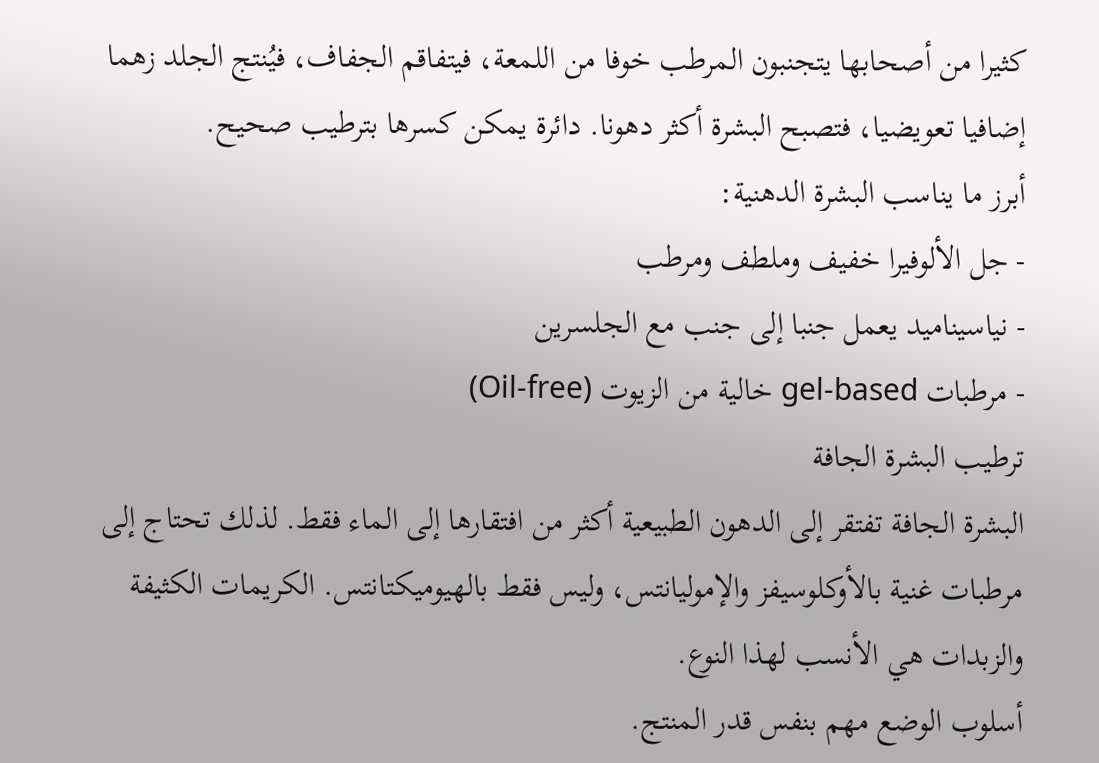كثيرا من أصحابها يتجنبون المرطب خوفا من اللمعة، فيتفاقم الجفاف، فيُنتج الجلد زهما إضافيا تعويضيا، فتصبح البشرة أكثر دهونا. دائرة يمكن كسرها بترطيب صحيح.
أبرز ما يناسب البشرة الدهنية:
- جل الألوفيرا خفيف وملطف ومرطب
- نياسيناميد يعمل جنبا إلى جنب مع الجلسرين
- مرطبات gel-based خالية من الزيوت (Oil-free)
ترطيب البشرة الجافة
البشرة الجافة تفتقر إلى الدهون الطبيعية أكثر من افتقارها إلى الماء فقط. لذلك تحتاج إلى مرطبات غنية بالأوكلوسيفز والإموليانتس، وليس فقط بالهيوميكتانتس. الكريمات الكثيفة والزبدات هي الأنسب لهذا النوع.
أسلوب الوضع مهم بنفس قدر المنتج.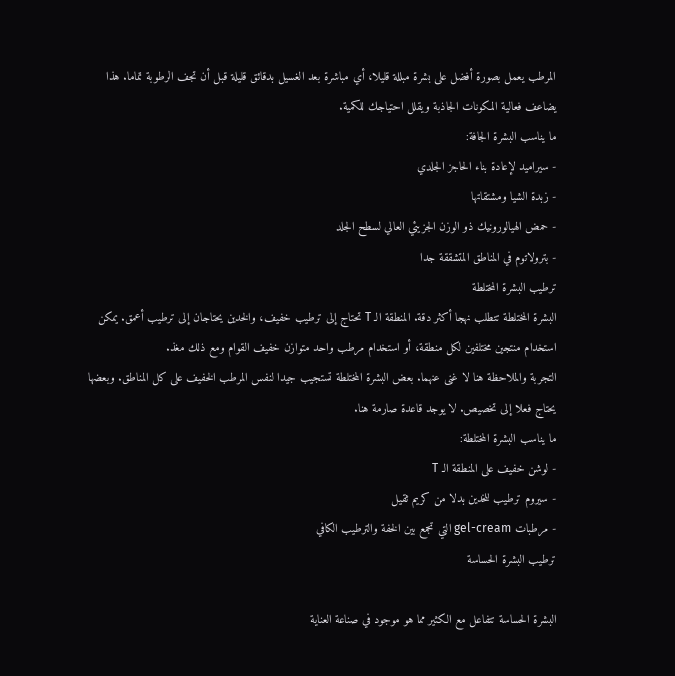المرطب يعمل بصورة أفضل على بشرة مبللة قليلا، أي مباشرة بعد الغسيل بدقائق قليلة قبل أن تجف الرطوبة تماما. هذا يضاعف فعالية المكونات الجاذبة ويقلل احتياجك للكمية.
ما يناسب البشرة الجافة:
- سيراميد لإعادة بناء الحاجز الجلدي
- زبدة الشيا ومشتقاتها
- حمض الهيالورونيك ذو الوزن الجزيئي العالي لسطح الجلد
- بترولاتوم في المناطق المتشققة جدا
ترطيب البشرة المختلطة
البشرة المختلطة تتطلب نهجا أكثر دقة. المنطقة الـ T تحتاج إلى ترطيب خفيف، والخدين يحتاجان إلى ترطيب أعمق. يمكن استخدام منتجين مختلفين لكل منطقة، أو استخدام مرطب واحد متوازن خفيف القوام ومع ذلك مغذ.
التجربة والملاحظة هنا لا غنى عنهما. بعض البشرة المختلطة تستجيب جيدا لنفس المرطب الخفيف على كل المناطق. وبعضها يحتاج فعلا إلى تخصيص. لا يوجد قاعدة صارمة هنا.
ما يناسب البشرة المختلطة:
- لوشن خفيف على المنطقة الـ T
- سيروم ترطيب للخدين بدلا من كريم ثقيل
- مرطبات gel-cream التي تجمع بين الخفة والترطيب الكافي
ترطيب البشرة الحساسة

البشرة الحساسة تتفاعل مع الكثير مما هو موجود في صناعة العناية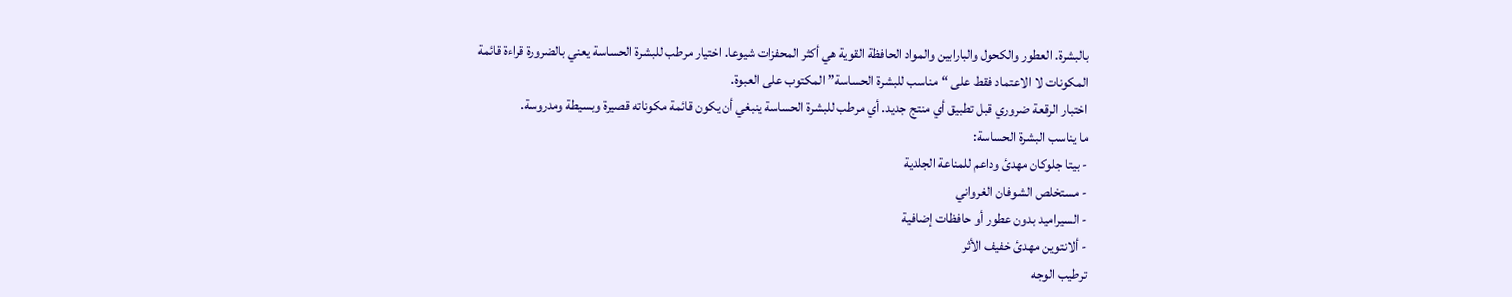بالبشرة. العطور والكحول والبارابين والمواد الحافظة القوية هي أكثر المحفزات شيوعا. اختيار مرطب للبشرة الحساسة يعني بالضرورة قراءة قائمة المكونات لا الاعتماد فقط على “مناسب للبشرة الحساسة” المكتوب على العبوة.
اختبار الرقعة ضروري قبل تطبيق أي منتج جديد. أي مرطب للبشرة الحساسة ينبغي أن يكون قائمة مكوناته قصيرة وبسيطة ومدروسة.
ما يناسب البشرة الحساسة:
- بيتا جلوكان مهدئ وداعم للمناعة الجلدية
- مستخلص الشوفان الغرواني
- السيراميد بدون عطور أو حافظات إضافية
- ألانتوين مهدئ خفيف الأثر
ترطيب الوجه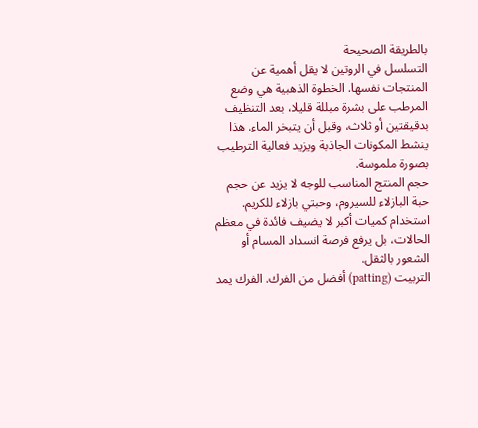بالطريقة الصحيحة
التسلسل في الروتين لا يقل أهمية عن المنتجات نفسها. الخطوة الذهبية هي وضع المرطب على بشرة مبللة قليلا، بعد التنظيف بدقيقتين أو ثلاث، وقبل أن يتبخر الماء. هذا ينشط المكونات الجاذبة ويزيد فعالية الترطيب بصورة ملموسة.
حجم المنتج المناسب للوجه لا يزيد عن حجم حبة البازلاء للسيروم، وحبتي بازلاء للكريم. استخدام كميات أكبر لا يضيف فائدة في معظم الحالات، بل يرفع فرصة انسداد المسام أو الشعور بالثقل.
التربيت (patting) أفضل من الفرك. الفرك يمد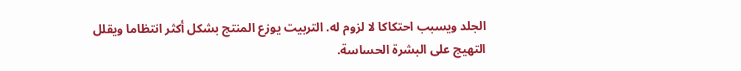الجلد ويسبب احتكاكا لا لزوم له. التربيت يوزع المنتج بشكل أكثر انتظاما ويقلل التهيج على البشرة الحساسة.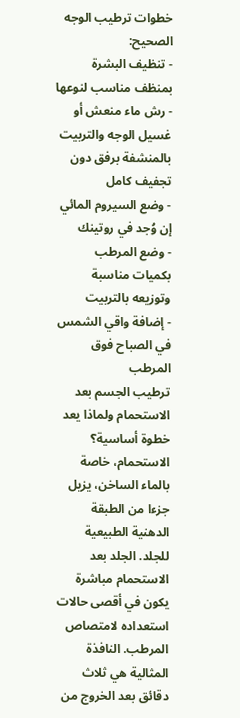خطوات ترطيب الوجه الصحيح:
- تنظيف البشرة بمنظف مناسب لنوعها
- رش ماء منعش أو غسيل الوجه والتربيت بالمنشفة برفق دون تجفيف كامل
- وضع السيروم المائي إن وُجد في روتينك
- وضع المرطب بكميات مناسبة وتوزيعه بالتربيت
- إضافة واقي الشمس في الصباح فوق المرطب
ترطيب الجسم بعد الاستحمام ولماذا يعد خطوة أساسية؟
الاستحمام، خاصة بالماء الساخن، يزيل جزءا من الطبقة الدهنية الطبيعية للجلد. الجلد بعد الاستحمام مباشرة يكون في أقصى حالات استعداده لامتصاص المرطب. النافذة المثالية هي ثلاث دقائق بعد الخروج من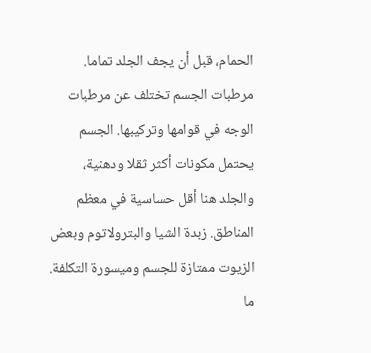الحمام، قبل أن يجف الجلد تماما.
مرطبات الجسم تختلف عن مرطبات الوجه في قوامها وتركيبها. الجسم يحتمل مكونات أكثر ثقلا ودهنية، والجلد هنا أقل حساسية في معظم المناطق. زبدة الشيا والبترولاتوم وبعض الزيوت ممتازة للجسم وميسورة التكلفة.
ما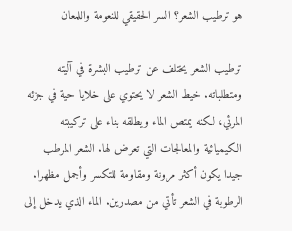هو ترطيب الشعر؟ السر الحقيقي للنعومة واللمعان

ترطيب الشعر يختلف عن ترطيب البشرة في آليته ومتطلباته. خيط الشعر لا يحتوي على خلايا حية في جزئه المرئي، لكنه يمتص الماء ويطلقه بناء على تركيبته الكيميائية والمعالجات التي تعرض لها. الشعر المرطب جيدا يكون أكثر مرونة ومقاومة للتكسر وأجمل مظهرا.
الرطوبة في الشعر تأتي من مصدرين. الماء الذي يدخل إلى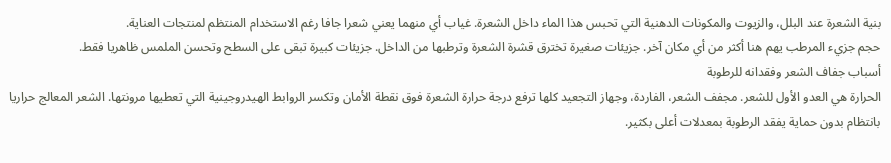بنية الشعرة عند البلل، والزيوت والمكونات الدهنية التي تحبس هذا الماء داخل الشعرة. غياب أي منهما يعني شعرا جافا رغم الاستخدام المنتظم لمنتجات العناية.
حجم جزيء المرطب يهم هنا أكثر من أي مكان آخر. جزيئات صغيرة تخترق قشرة الشعرة وترطبها من الداخل. جزيئات كبيرة تبقى على السطح وتحسن الملمس ظاهريا فقط.
أسباب جفاف الشعر وفقدانه للرطوبة
الحرارة هي العدو الأول للشعر. مجفف الشعر، الفاردة، وجهاز التجعيد كلها ترفع درجة حرارة الشعرة فوق نقطة الأمان وتكسر الروابط الهيدروجينية التي تعطيها مرونتها. الشعر المعالج حراريا بانتظام بدون حماية يفقد الرطوبة بمعدلات أعلى بكثير.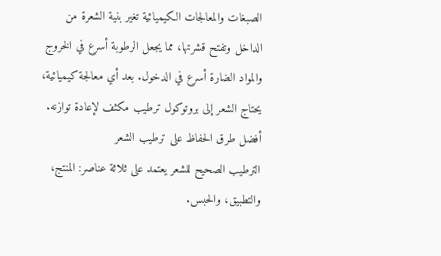الصبغات والمعالجات الكيميائية تغير بنية الشعرة من الداخل وتفتح قشرتها، مما يجعل الرطوبة أسرع في الخروج والمواد الضارة أسرع في الدخول. بعد أي معالجة كيميائية، يحتاج الشعر إلى بروتوكول ترطيب مكثف لإعادة توازنه.
أفضل طرق الحفاظ على ترطيب الشعر
الترطيب الصحيح للشعر يعتمد على ثلاثة عناصر: المنتج، والتطبيق، والحبس.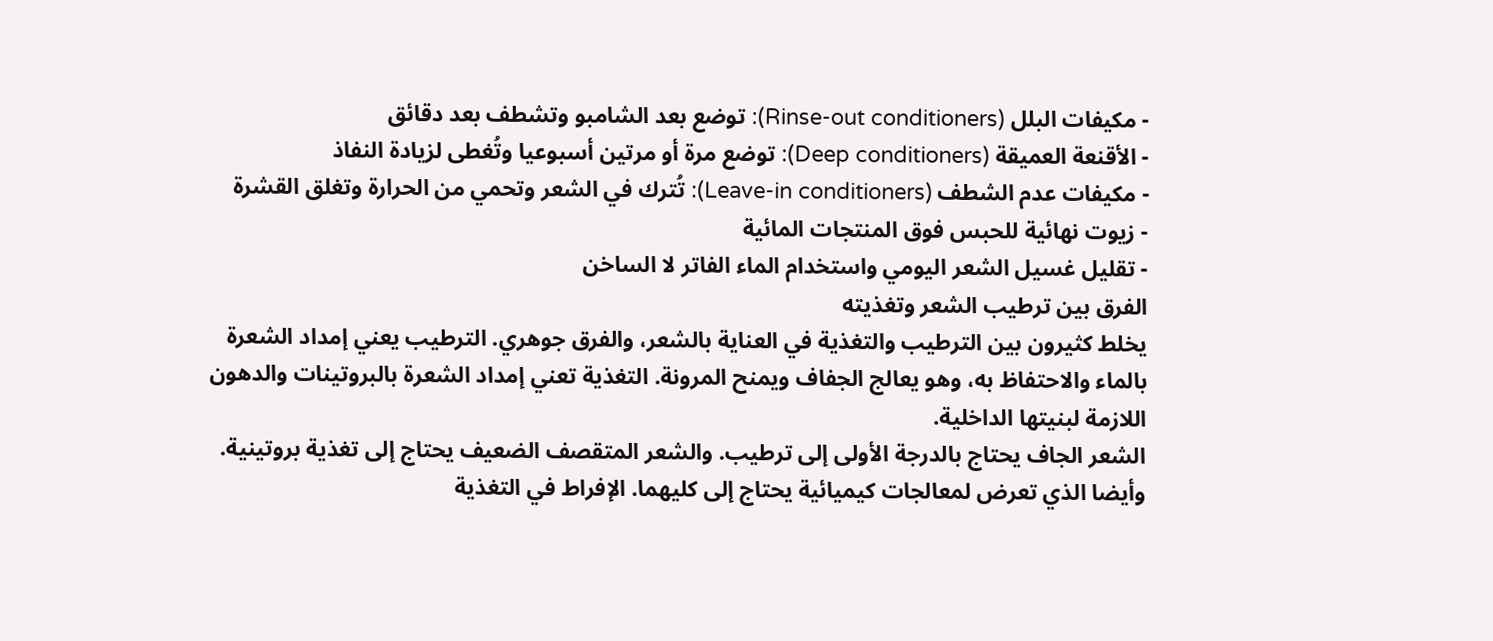- مكيفات البلل (Rinse-out conditioners): توضع بعد الشامبو وتشطف بعد دقائق
- الأقنعة العميقة (Deep conditioners): توضع مرة أو مرتين أسبوعيا وتُغطى لزيادة النفاذ
- مكيفات عدم الشطف (Leave-in conditioners): تُترك في الشعر وتحمي من الحرارة وتغلق القشرة
- زيوت نهائية للحبس فوق المنتجات المائية
- تقليل غسيل الشعر اليومي واستخدام الماء الفاتر لا الساخن
الفرق بين ترطيب الشعر وتغذيته
يخلط كثيرون بين الترطيب والتغذية في العناية بالشعر، والفرق جوهري. الترطيب يعني إمداد الشعرة بالماء والاحتفاظ به، وهو يعالج الجفاف ويمنح المرونة. التغذية تعني إمداد الشعرة بالبروتينات والدهون اللازمة لبنيتها الداخلية.
الشعر الجاف يحتاج بالدرجة الأولى إلى ترطيب. والشعر المتقصف الضعيف يحتاج إلى تغذية بروتينية. وأيضا الذي تعرض لمعالجات كيميائية يحتاج إلى كليهما. الإفراط في التغذية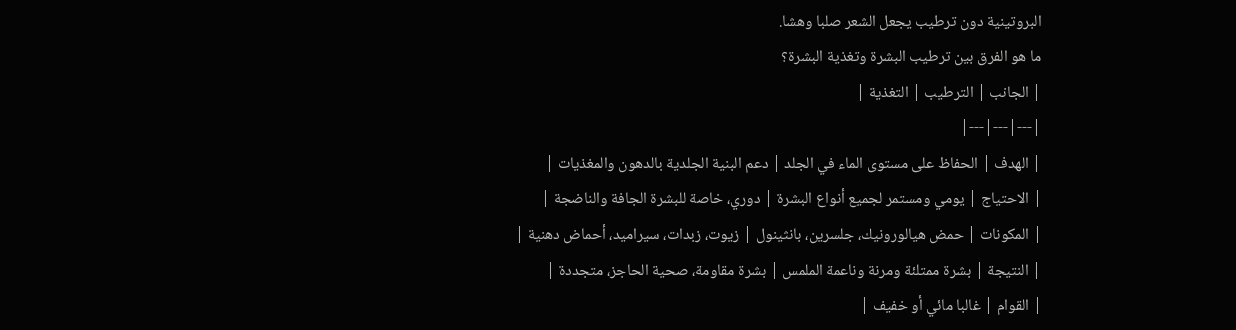البروتينية دون ترطيب يجعل الشعر صلبا وهشا.
ما هو الفرق بين ترطيب البشرة وتغذية البشرة؟
| الجانب | الترطيب | التغذية |
|---|---|---|
| الهدف | الحفاظ على مستوى الماء في الجلد | دعم البنية الجلدية بالدهون والمغذيات |
| الاحتياج | يومي ومستمر لجميع أنواع البشرة | دوري، خاصة للبشرة الجافة والناضجة |
| المكونات | حمض هيالورونيك، جلسرين، بانثينول | زيوت، زبدات، سيراميد، أحماض دهنية |
| النتيجة | بشرة ممتلئة ومرنة وناعمة الملمس | بشرة مقاومة، صحية الحاجز، متجددة |
| القوام | غالبا مائي أو خفيف |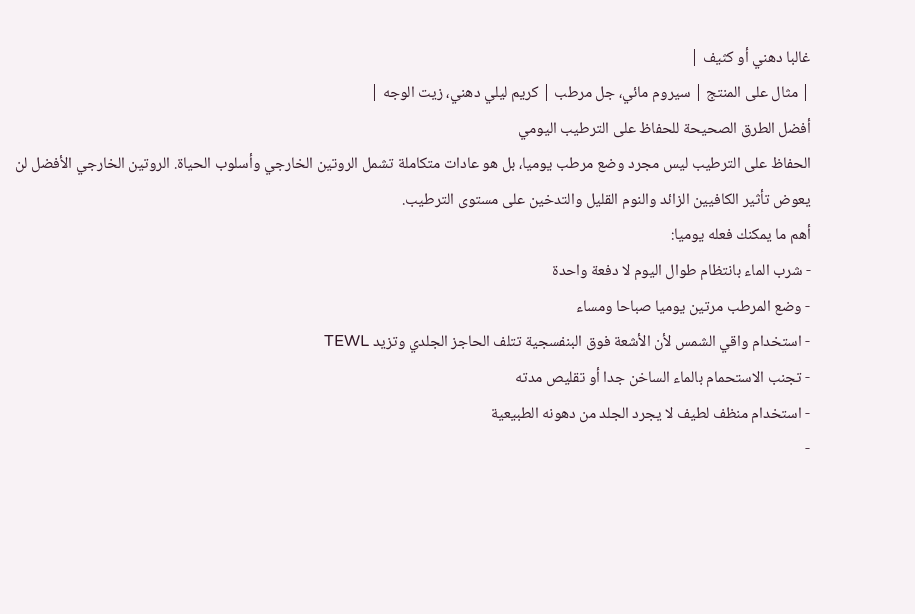غالبا دهني أو كثيف |
| مثال على المنتج | سيروم مائي، جل مرطب | كريم ليلي دهني، زيت الوجه |
أفضل الطرق الصحيحة للحفاظ على الترطيب اليومي
الحفاظ على الترطيب ليس مجرد وضع مرطب يوميا، بل هو عادات متكاملة تشمل الروتين الخارجي وأسلوب الحياة. الروتين الخارجي الأفضل لن يعوض تأثير الكافيين الزائد والنوم القليل والتدخين على مستوى الترطيب.
أهم ما يمكنك فعله يوميا:
- شرب الماء بانتظام طوال اليوم لا دفعة واحدة
- وضع المرطب مرتين يوميا صباحا ومساء
- استخدام واقي الشمس لأن الأشعة فوق البنفسجية تتلف الحاجز الجلدي وتزيد TEWL
- تجنب الاستحمام بالماء الساخن جدا أو تقليص مدته
- استخدام منظف لطيف لا يجرد الجلد من دهونه الطبيعية
-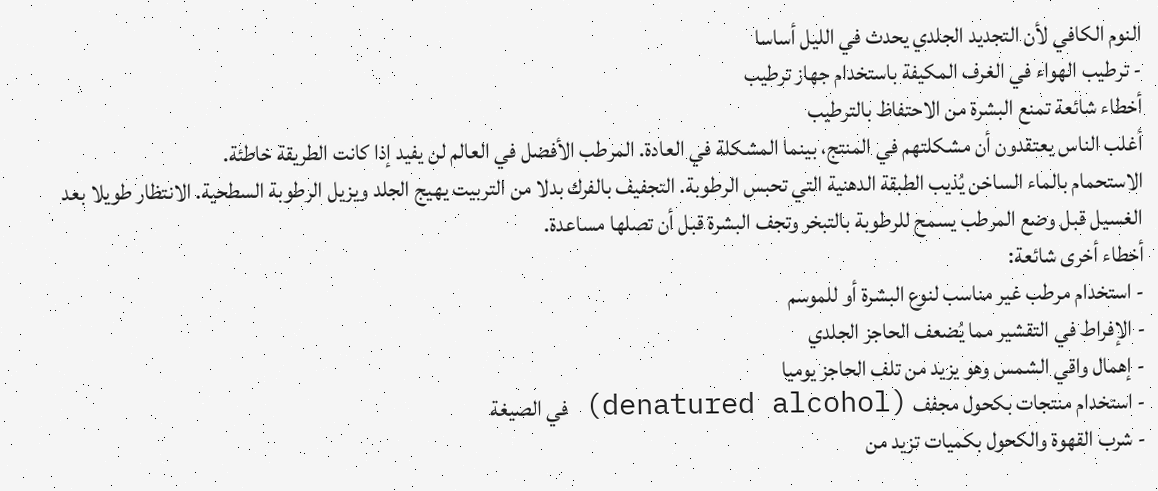النوم الكافي لأن التجديد الجلدي يحدث في الليل أساسا
- ترطيب الهواء في الغرف المكيفة باستخدام جهاز ترطيب
أخطاء شائعة تمنع البشرة من الاحتفاظ بالترطيب
أغلب الناس يعتقدون أن مشكلتهم في المنتج، بينما المشكلة في العادة. المرطب الأفضل في العالم لن يفيد إذا كانت الطريقة خاطئة.
الاستحمام بالماء الساخن يُذيب الطبقة الدهنية التي تحبس الرطوبة. التجفيف بالفرك بدلا من التربيت يهيج الجلد ويزيل الرطوبة السطحية. الانتظار طويلا بعد الغسيل قبل وضع المرطب يسمح للرطوبة بالتبخر وتجف البشرة قبل أن تصلها مساعدة.
أخطاء أخرى شائعة:
- استخدام مرطب غير مناسب لنوع البشرة أو للموسم
- الإفراط في التقشير مما يُضعف الحاجز الجلدي
- إهمال واقي الشمس وهو يزيد من تلف الحاجز يوميا
- استخدام منتجات بكحول مجفف (denatured alcohol) في الصيغة
- شرب القهوة والكحول بكميات تزيد من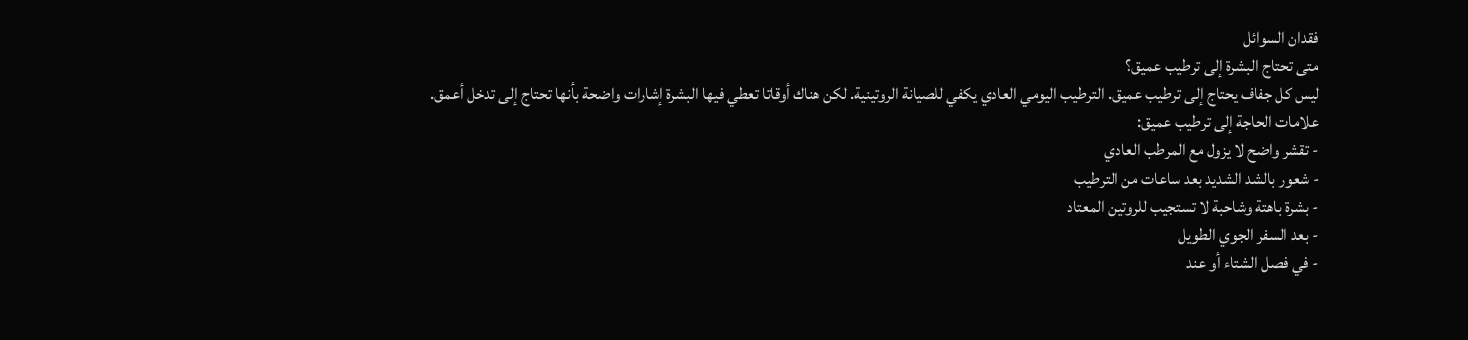فقدان السوائل
متى تحتاج البشرة إلى ترطيب عميق؟
ليس كل جفاف يحتاج إلى ترطيب عميق. الترطيب اليومي العادي يكفي للصيانة الروتينية. لكن هناك أوقاتا تعطي فيها البشرة إشارات واضحة بأنها تحتاج إلى تدخل أعمق.
علامات الحاجة إلى ترطيب عميق:
- تقشر واضح لا يزول مع المرطب العادي
- شعور بالشد الشديد بعد ساعات من الترطيب
- بشرة باهتة وشاحبة لا تستجيب للروتين المعتاد
- بعد السفر الجوي الطويل
- في فصل الشتاء أو عند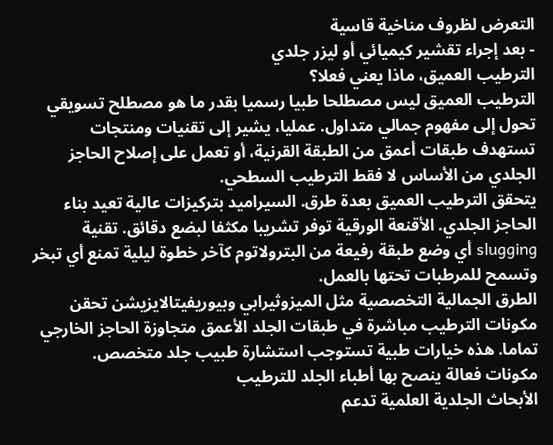التعرض لظروف مناخية قاسية
- بعد إجراء تقشير كيميائي أو ليزر جلدي
الترطيب العميق، ماذا يعني فعلا؟
الترطيب العميق ليس مصطلحا طبيا رسميا بقدر ما هو مصطلح تسويقي تحول إلى مفهوم جمالي متداول. عمليا، يشير إلى تقنيات ومنتجات تستهدف طبقات أعمق من الطبقة القرنية، أو تعمل على إصلاح الحاجز الجلدي من الأساس لا فقط الترطيب السطحي.
يتحقق الترطيب العميق بعدة طرق. السيراميد بتركيزات عالية تعيد بناء الحاجز الجلدي. الأقنعة الورقية توفر تشريبا مكثفا لبضع دقائق. تقنية slugging أي وضع طبقة رفيعة من البترولاتوم كآخر خطوة ليلية تمنع أي تبخر وتسمح للمرطبات تحتها بالعمل.
الطرق الجمالية التخصصية مثل الميزوثيرابي وبيوريفيتالايزيشن تحقن مكونات الترطيب مباشرة في طبقات الجلد الأعمق متجاوزة الحاجز الخارجي تماما. هذه خيارات طبية تستوجب استشارة طبيب جلد متخصص.
مكونات فعالة ينصح بها أطباء الجلد للترطيب
الأبحاث الجلدية العلمية تدعم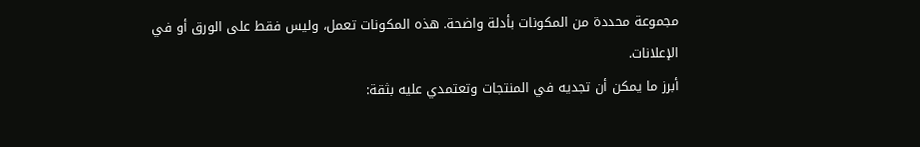مجموعة محددة من المكونات بأدلة واضحة. هذه المكونات تعمل، وليس فقط على الورق أو في الإعلانات.
أبرز ما يمكن أن تجديه في المنتجات وتعتمدي عليه بثقة: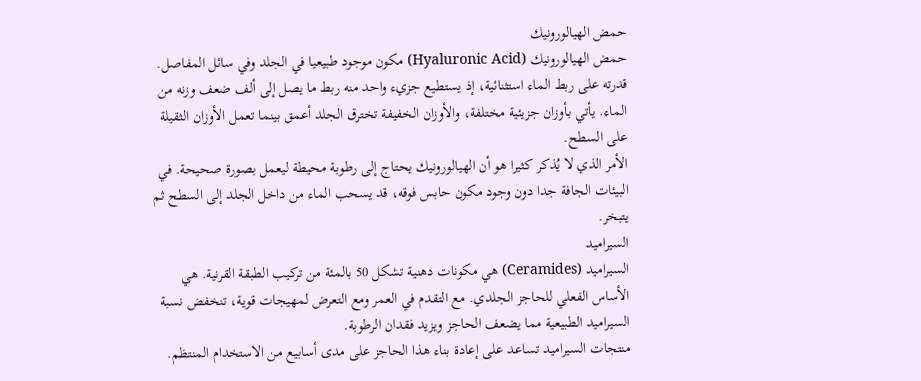حمض الهيالورونيك
حمض الهيالورونيك (Hyaluronic Acid) مكون موجود طبيعيا في الجلد وفي سائل المفاصل. قدرته على ربط الماء استثنائية، إذ يستطيع جزيء واحد منه ربط ما يصل إلى ألف ضعف وزنه من الماء. يأتي بأوزان جزيئية مختلفة، والأوزان الخفيفة تخترق الجلد أعمق بينما تعمل الأوزان الثقيلة على السطح.
الأمر الذي لا يُذكر كثيرا هو أن الهيالورونيك يحتاج إلى رطوبة محيطة ليعمل بصورة صحيحة. في البيئات الجافة جدا دون وجود مكون حابس فوقه، قد يسحب الماء من داخل الجلد إلى السطح ثم يتبخر.
السيراميد
السيراميد (Ceramides) هي مكونات دهنية تشكل 50 بالمئة من تركيب الطبقة القرنية. هي الأساس الفعلي للحاجز الجلدي. مع التقدم في العمر ومع التعرض لمهيجات قوية، تنخفض نسبة السيراميد الطبيعية مما يضعف الحاجز ويزيد فقدان الرطوبة.
منتجات السيراميد تساعد على إعادة بناء هذا الحاجز على مدى أسابيع من الاستخدام المنتظم.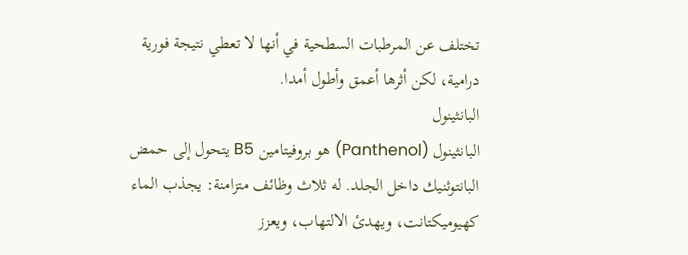تختلف عن المرطبات السطحية في أنها لا تعطي نتيجة فورية درامية، لكن أثرها أعمق وأطول أمدا.
البانثينول
البانثينول (Panthenol) هو بروفيتامين B5 يتحول إلى حمض البانتوثنيك داخل الجلد. له ثلاث وظائف متزامنة: يجذب الماء كهيوميكتانت، ويهدئ الالتهاب، ويعزز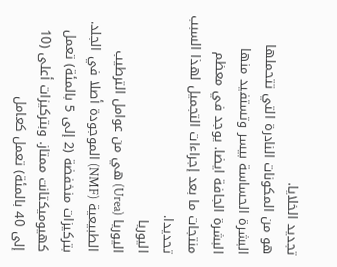تجديد الخلايا.
هو من المكونات النادرة التي تتحملها البشرة الحساسة بيسر وتستفيد منها البشرة الجافة ايضا. يوجد في معظم منتجات ما بعد إجراءات التجميل لهذا السبب تحديدا.
اليوريا
اليوريا (Urea) هي من عوامل الترطيب الطبيعية (NMF) الموجودة أصلا في الجلد. بتركيزات منخفضة (2 إلى 5 بالمئة) تعمل كهيوميكتانت ممتاز. وبتركيزات أعلى (10 إلى 40 بالمئة) تعمل كعامل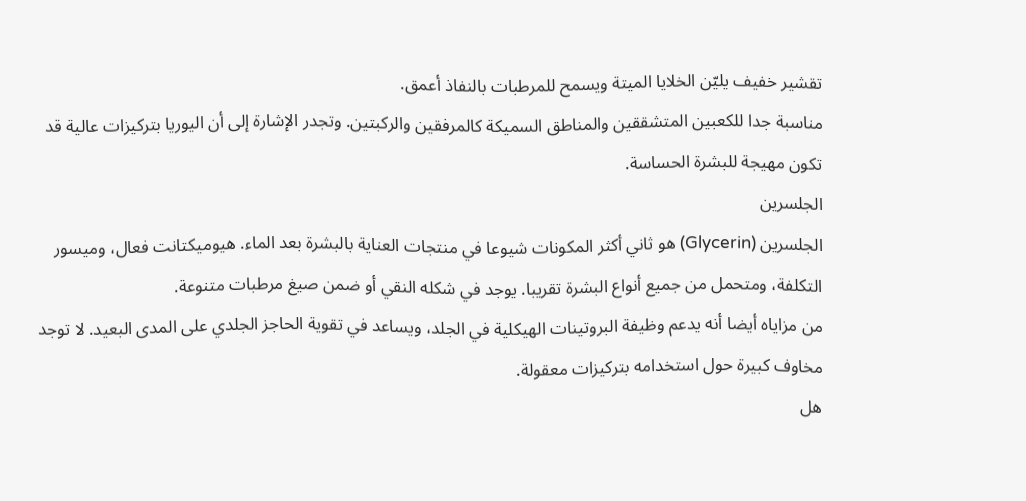تقشير خفيف يليّن الخلايا الميتة ويسمح للمرطبات بالنفاذ أعمق.
مناسبة جدا للكعبين المتشققين والمناطق السميكة كالمرفقين والركبتين. وتجدر الإشارة إلى أن اليوريا بتركيزات عالية قد تكون مهيجة للبشرة الحساسة.
الجلسرين
الجلسرين (Glycerin) هو ثاني أكثر المكونات شيوعا في منتجات العناية بالبشرة بعد الماء. هيوميكتانت فعال، وميسور التكلفة، ومتحمل من جميع أنواع البشرة تقريبا. يوجد في شكله النقي أو ضمن صيغ مرطبات متنوعة.
من مزاياه أيضا أنه يدعم وظيفة البروتينات الهيكلية في الجلد، ويساعد في تقوية الحاجز الجلدي على المدى البعيد. لا توجد مخاوف كبيرة حول استخدامه بتركيزات معقولة.
هل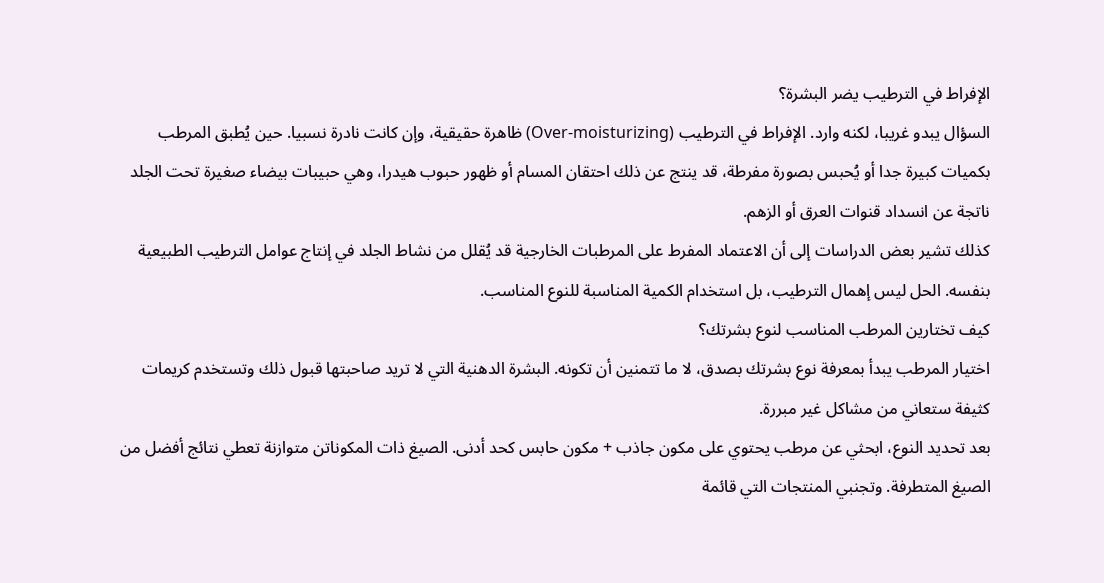الإفراط في الترطيب يضر البشرة؟
السؤال يبدو غريبا، لكنه وارد. الإفراط في الترطيب (Over-moisturizing) ظاهرة حقيقية، وإن كانت نادرة نسبيا. حين يُطبق المرطب بكميات كبيرة جدا أو يُحبس بصورة مفرطة، قد ينتج عن ذلك احتقان المسام أو ظهور حبوب هيدرا، وهي حبيبات بيضاء صغيرة تحت الجلد ناتجة عن انسداد قنوات العرق أو الزهم.
كذلك تشير بعض الدراسات إلى أن الاعتماد المفرط على المرطبات الخارجية قد يُقلل من نشاط الجلد في إنتاج عوامل الترطيب الطبيعية بنفسه. الحل ليس إهمال الترطيب، بل استخدام الكمية المناسبة للنوع المناسب.
كيف تختارين المرطب المناسب لنوع بشرتك؟
اختيار المرطب يبدأ بمعرفة نوع بشرتك بصدق، لا ما تتمنين أن تكونه. البشرة الدهنية التي لا تريد صاحبتها قبول ذلك وتستخدم كريمات كثيفة ستعاني من مشاكل غير مبررة.
بعد تحديد النوع، ابحثي عن مرطب يحتوي على مكون جاذب + مكون حابس كحد أدنى. الصيغ ذات المكوناتن متوازنة تعطي نتائج أفضل من الصيغ المتطرفة. وتجنبي المنتجات التي قائمة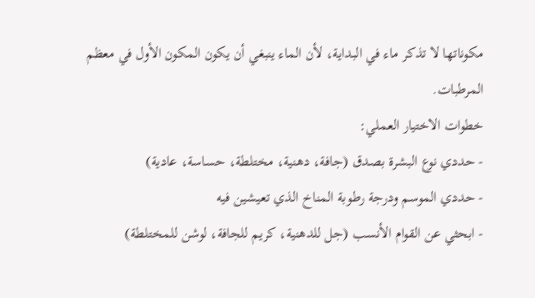مكوناتها لا تذكر ماء في البداية، لأن الماء ينبغي أن يكون المكون الأول في معظم المرطبات.
خطوات الاختيار العملي:
- حددي نوع البشرة بصدق (جافة، دهنية، مختلطة، حساسة، عادية)
- حددي الموسم ودرجة رطوبة المناخ الذي تعيشين فيه
- ابحثي عن القوام الأنسب (جل للدهنية، كريم للجافة، لوشن للمختلطة)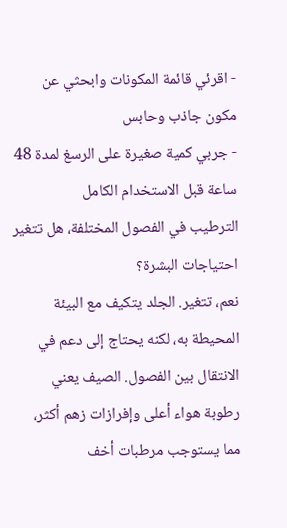- اقرئي قائمة المكونات وابحثي عن مكون جاذب وحابس
- جربي كمية صغيرة على الرسغ لمدة 48 ساعة قبل الاستخدام الكامل
الترطيب في الفصول المختلفة، هل تتغير احتياجات البشرة؟
نعم، تتغير. الجلد يتكيف مع البيئة المحيطة به، لكنه يحتاج إلى دعم في الانتقال بين الفصول. الصيف يعني رطوبة هواء أعلى وإفرازات زهم أكثر، مما يستوجب مرطبات أخف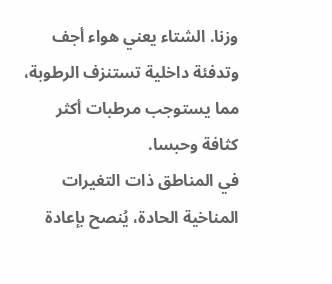وزنا. الشتاء يعني هواء أجف وتدفئة داخلية تستنزف الرطوبة، مما يستوجب مرطبات أكثر كثافة وحبسا.
في المناطق ذات التغيرات المناخية الحادة، يُنصح بإعادة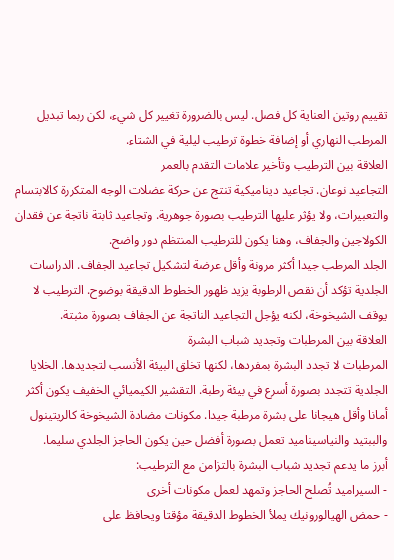تقييم روتين العناية كل فصل. ليس بالضرورة تغيير كل شيء، لكن ربما تبديل المرطب النهاري أو إضافة خطوة ترطيب ليلية في الشتاء.
العلاقة بين الترطيب وتأخير علامات التقدم بالعمر
التجاعيد نوعان. تجاعيد ديناميكية تنتج عن حركة عضلات الوجه المتكررة كالابتسام والتعبيرات، ولا يؤثر عليها الترطيب بصورة جوهرية. وتجاعيد ثابتة ناتجة عن فقدان الكولاجين والجفاف، وهنا يكون للترطيب المنتظم دور واضح.
الجلد المرطب جيدا أكثر مرونة وأقل عرضة لتشكيل تجاعيد الجفاف. الدراسات الجلدية تؤكد أن نقص الرطوبة يزيد ظهور الخطوط الدقيقة بوضوح. الترطيب لا يوقف الشيخوخة، لكنه يؤجل التجاعيد الناتجة عن الجفاف بصورة مثبتة.
العلاقة بين المرطبات وتجديد شباب البشرة
المرطبات لا تجدد البشرة بمفردها، لكنها تخلق البيئة الأنسب لتجديدها. الخلايا الجلدية تتجدد بصورة أسرع في بيئة رطبة. التقشير الكيميائي الخفيف يكون أكثر أمانا وأقل هيجانا على بشرة مرطبة جيدا. مكونات مضادة الشيخوخة كالريتينول والببتيد والنياسيناميد تعمل بصورة أفضل حين يكون الحاجز الجلدي سليما.
أبرز ما يدعم تجديد شباب البشرة بالتزامن مع الترطيب:
- السيراميد تُصلح الحاجز وتمهد لعمل مكونات أخرى
- حمض الهيالورونيك يملأ الخطوط الدقيقة مؤقتا ويحافظ على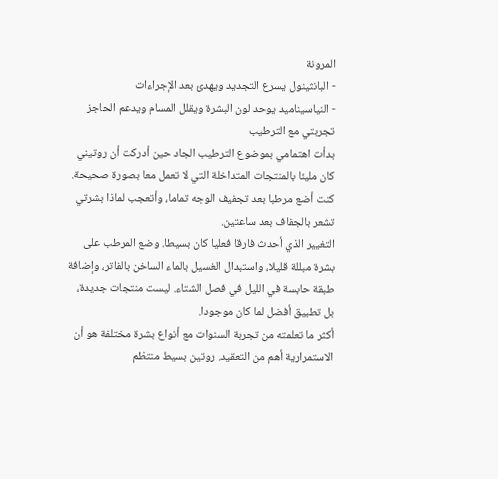المرونة
- البانثينول يسرع التجديد ويهدئ بعد الإجراءات
- النياسيناميد يوحد لون البشرة ويقلل المسام ويدعم الحاجز
تجربتي مع الترطيب
بدأت اهتمامي بموضوع الترطيب الجاد حين أدركت أن روتيني كان مليئا بالمنتجات المتداخلة التي لا تعمل معا بصورة صحيحة. كنت أضع مرطبا بعد تجفيف الوجه تماما، وأتعجب لماذا بشرتي تشعر بالجفاف بعد ساعتين.
التغيير الذي أحدث فارقا فعليا كان بسيطا. وضع المرطب على بشرة مبللة قليلا، واستبدال الغسيل بالماء الساخن بالفاتر، وإضافة طبقة حابسة في الليل في فصل الشتاء. ليست منتجات جديدة، بل تطبيق أفضل لما كان موجودا.
أكثر ما تعلمته من تجربة السنوات مع أنواع بشرة مختلفة هو أن الاستمرارية أهم من التعقيد. روتين بسيط منتظم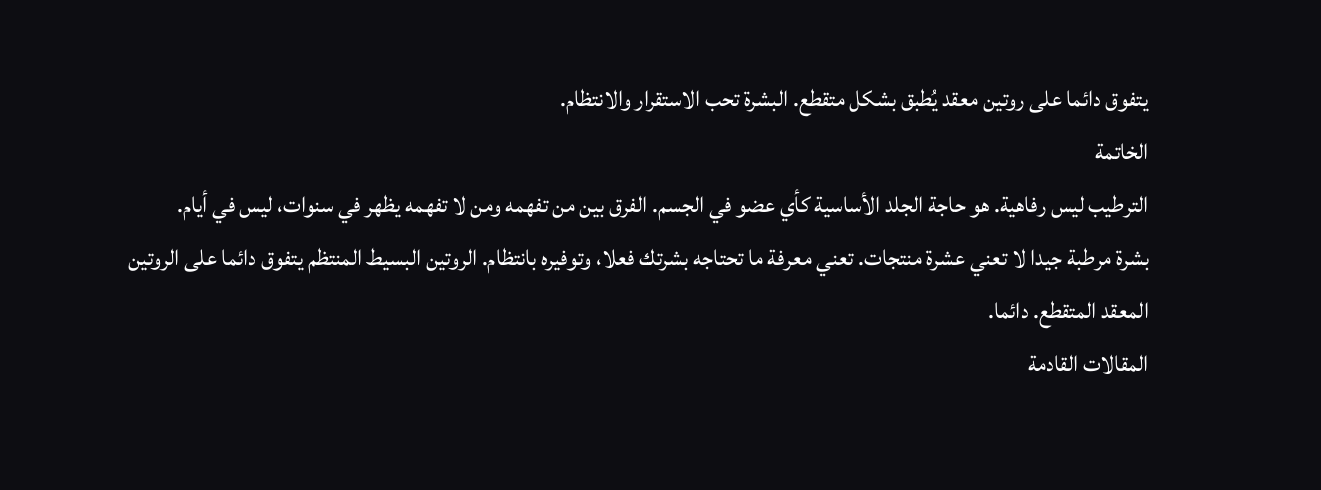يتفوق دائما على روتين معقد يُطبق بشكل متقطع. البشرة تحب الاستقرار والانتظام.
الخاتمة
الترطيب ليس رفاهية. هو حاجة الجلد الأساسية كأي عضو في الجسم. الفرق بين من تفهمه ومن لا تفهمه يظهر في سنوات، ليس في أيام.
بشرة مرطبة جيدا لا تعني عشرة منتجات. تعني معرفة ما تحتاجه بشرتك فعلا، وتوفيره بانتظام. الروتين البسيط المنتظم يتفوق دائما على الروتين المعقد المتقطع. دائما.
المقالات القادمة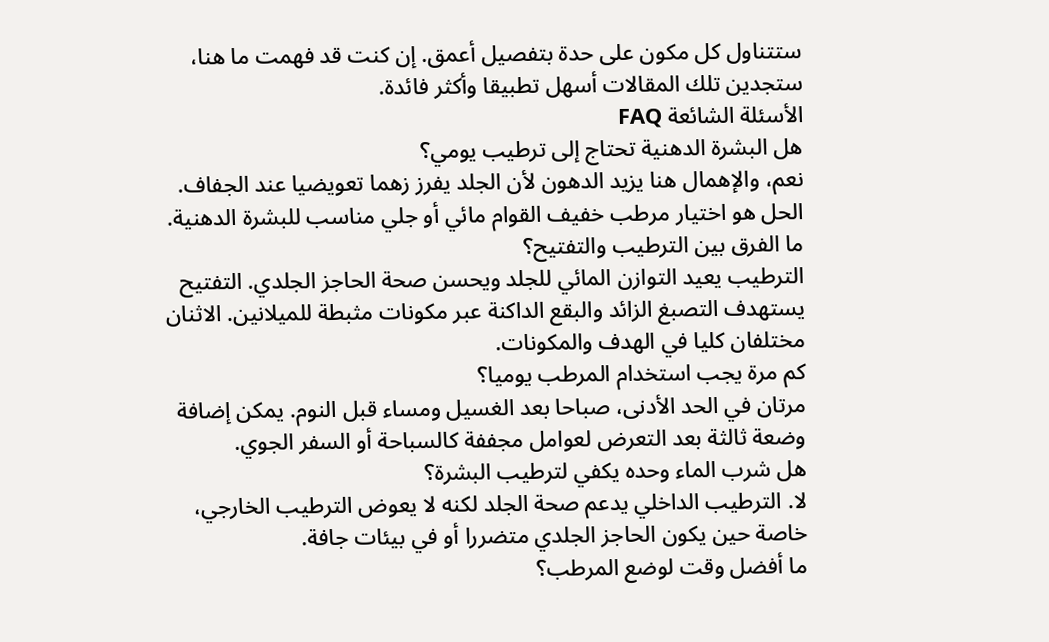ستتناول كل مكون على حدة بتفصيل أعمق. إن كنت قد فهمت ما هنا، ستجدين تلك المقالات أسهل تطبيقا وأكثر فائدة.
الأسئلة الشائعة FAQ
هل البشرة الدهنية تحتاج إلى ترطيب يومي؟
نعم، والإهمال هنا يزيد الدهون لأن الجلد يفرز زهما تعويضيا عند الجفاف. الحل هو اختيار مرطب خفيف القوام مائي أو جلي مناسب للبشرة الدهنية.
ما الفرق بين الترطيب والتفتيح؟
الترطيب يعيد التوازن المائي للجلد ويحسن صحة الحاجز الجلدي. التفتيح يستهدف التصبغ الزائد والبقع الداكنة عبر مكونات مثبطة للميلانين. الاثنان مختلفان كليا في الهدف والمكونات.
كم مرة يجب استخدام المرطب يوميا؟
مرتان في الحد الأدنى، صباحا بعد الغسيل ومساء قبل النوم. يمكن إضافة وضعة ثالثة بعد التعرض لعوامل مجففة كالسباحة أو السفر الجوي.
هل شرب الماء وحده يكفي لترطيب البشرة؟
لا. الترطيب الداخلي يدعم صحة الجلد لكنه لا يعوض الترطيب الخارجي، خاصة حين يكون الحاجز الجلدي متضررا أو في بيئات جافة.
ما أفضل وقت لوضع المرطب؟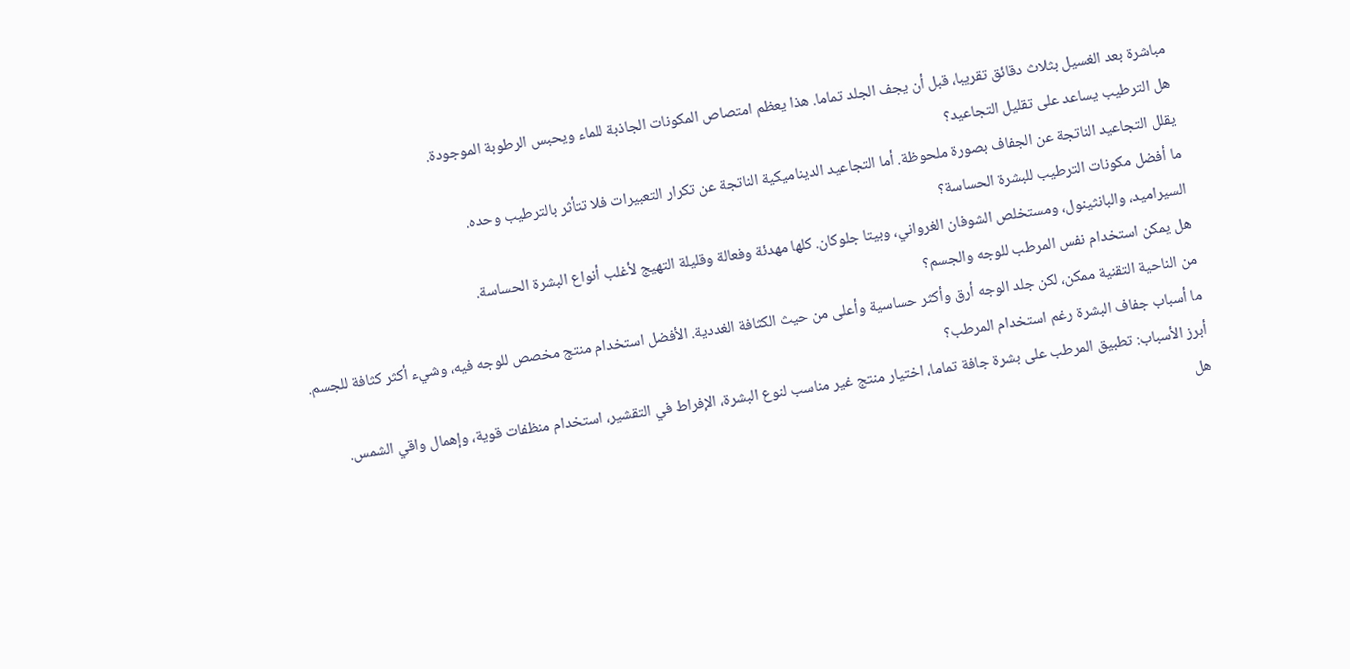مباشرة بعد الغسيل بثلاث دقائق تقريبا، قبل أن يجف الجلد تماما. هذا يعظم امتصاص المكونات الجاذبة للماء ويحبس الرطوبة الموجودة.
هل الترطيب يساعد على تقليل التجاعيد؟
يقلل التجاعيد الناتجة عن الجفاف بصورة ملحوظة. أما التجاعيد الديناميكية الناتجة عن تكرار التعبيرات فلا تتأثر بالترطيب وحده.
ما أفضل مكونات الترطيب للبشرة الحساسة؟
السيراميد، والبانثينول، ومستخلص الشوفان الغرواني، وبيتا جلوكان. كلها مهدئة وفعالة وقليلة التهيج لأغلب أنواع البشرة الحساسة.
هل يمكن استخدام نفس المرطب للوجه والجسم؟
من الناحية التقنية ممكن، لكن جلد الوجه أرق وأكثر حساسية وأعلى من حيث الكثافة الغددية. الأفضل استخدام منتج مخصص للوجه فيه، وشيء أكثر كثافة للجسم.
ما أسباب جفاف البشرة رغم استخدام المرطب؟
أبرز الأسباب: تطبيق المرطب على بشرة جافة تماما، اختيار منتج غير مناسب لنوع البشرة، الإفراط في التقشير، استخدام منظفات قوية، وإهمال واقي الشمس.
هل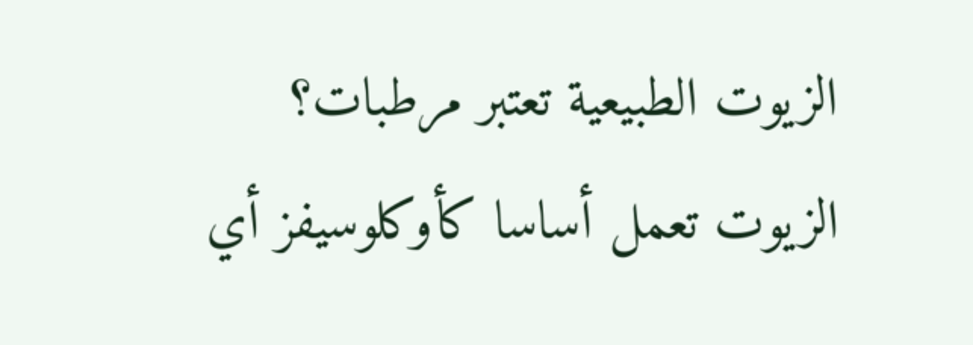الزيوت الطبيعية تعتبر مرطبات؟
الزيوت تعمل أساسا كأوكلوسيفز أي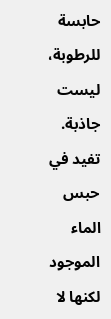حابسة للرطوبة، ليست جاذبة. تفيد في حبس الماء الموجود لكنها لا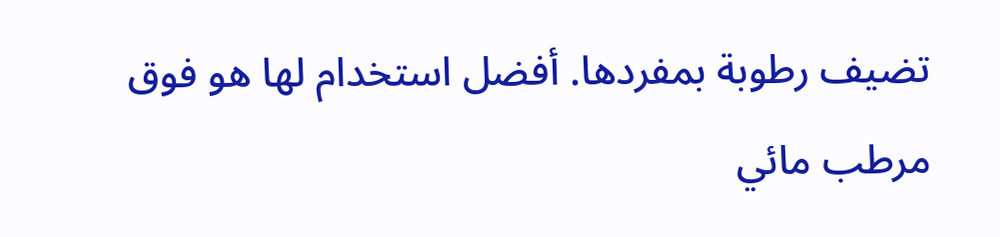تضيف رطوبة بمفردها. أفضل استخدام لها هو فوق مرطب مائي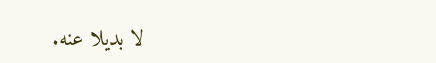لا بديلا عنه.